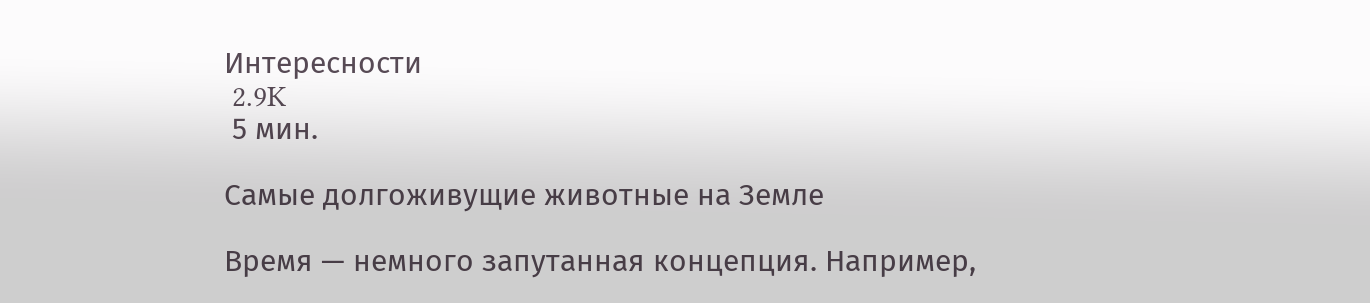Интересности
 2.9K
 5 мин.

Самые долгоживущие животные на Земле

Время — немного запутанная концепция. Например,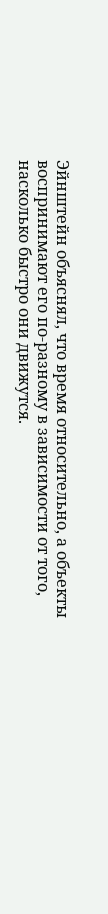Эйнштейн объяснял, что время относительно, а объекты воспринимают его по-разному в зависимости от того, насколько быстро они движутся.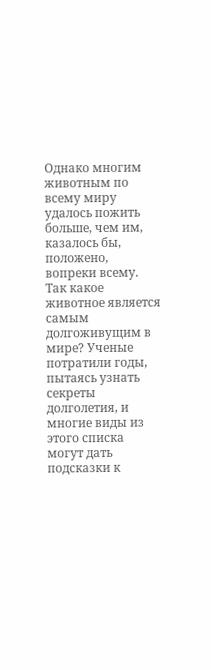Однако многим животным по всему миру удалось пожить больше, чем им, казалось бы, положено, вопреки всему. Так какое животное является самым долгоживущим в мире? Ученые потратили годы, пытаясь узнать секреты долголетия, и многие виды из этого списка могут дать подсказки к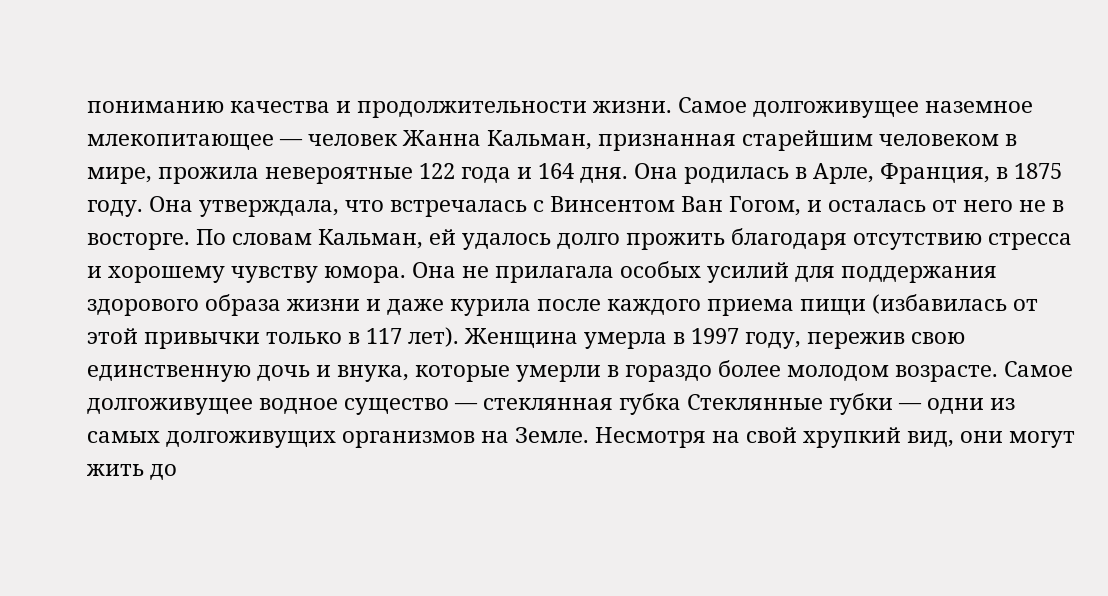пониманию качества и продолжительности жизни. Самое долгоживущее наземное млекопитающее — человек Жанна Кальман, признанная старейшим человеком в мире, прожила невероятные 122 года и 164 дня. Она родилась в Арле, Франция, в 1875 году. Она утверждала, что встречалась с Винсентом Ван Гогом, и осталась от него не в восторге. По словам Кальман, ей удалось долго прожить благодаря отсутствию стресса и хорошему чувству юмора. Она не прилагала особых усилий для поддержания здорового образа жизни и даже курила после каждого приема пищи (избавилась от этой привычки только в 117 лет). Женщина умерла в 1997 году, пережив свою единственную дочь и внука, которые умерли в гораздо более молодом возрасте. Самое долгоживущее водное существо — стеклянная губка Стеклянные губки — одни из самых долгоживущих организмов на Земле. Несмотря на свой хрупкий вид, они могут жить до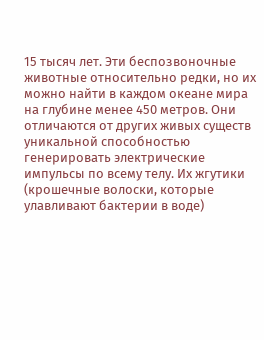15 тысяч лет. Эти беспозвоночные животные относительно редки, но их можно найти в каждом океане мира на глубине менее 450 метров. Они отличаются от других живых существ уникальной способностью генерировать электрические импульсы по всему телу. Их жгутики (крошечные волоски, которые улавливают бактерии в воде)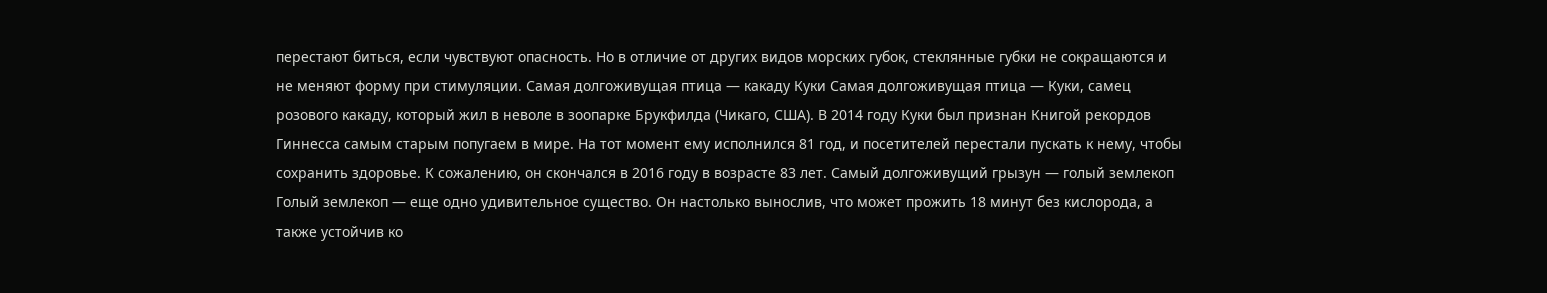перестают биться, если чувствуют опасность. Но в отличие от других видов морских губок, стеклянные губки не сокращаются и не меняют форму при стимуляции. Самая долгоживущая птица — какаду Куки Самая долгоживущая птица — Куки, самец розового какаду, который жил в неволе в зоопарке Брукфилда (Чикаго, США). В 2014 году Куки был признан Книгой рекордов Гиннесса самым старым попугаем в мире. На тот момент ему исполнился 81 год, и посетителей перестали пускать к нему, чтобы сохранить здоровье. К сожалению, он скончался в 2016 году в возрасте 83 лет. Самый долгоживущий грызун — голый землекоп Голый землекоп — еще одно удивительное существо. Он настолько вынослив, что может прожить 18 минут без кислорода, а также устойчив ко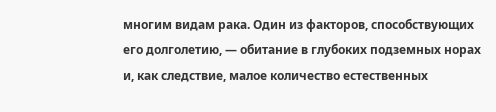многим видам рака. Один из факторов, способствующих его долголетию, — обитание в глубоких подземных норах и, как следствие, малое количество естественных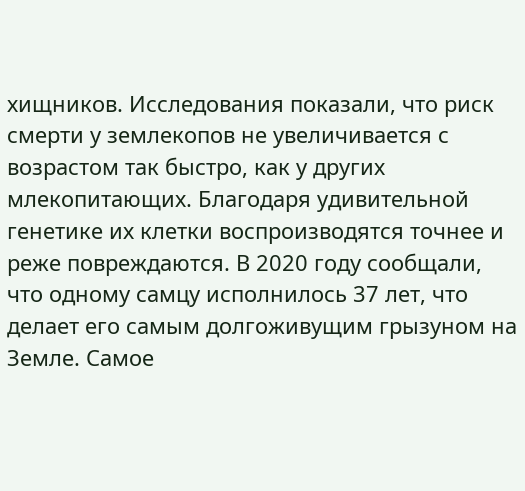хищников. Исследования показали, что риск смерти у землекопов не увеличивается с возрастом так быстро, как у других млекопитающих. Благодаря удивительной генетике их клетки воспроизводятся точнее и реже повреждаются. В 2020 году сообщали, что одному самцу исполнилось 37 лет, что делает его самым долгоживущим грызуном на Земле. Самое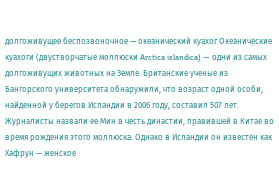долгоживущее беспозвоночное — океанический куахог Океанические куахоги (двустворчатые моллюски Arctica islandica) — одни из самых долгоживущих животных на Земле. Британские ученые из Бангорского университета обнаружили, что возраст одной особи, найденной у берегов Исландии в 2006 году, составил 507 лет. Журналисты назвали ее Мин в честь династии, правившей в Китае во время рождения этого моллюска. Однако в Исландии он известен как Хафрун — женское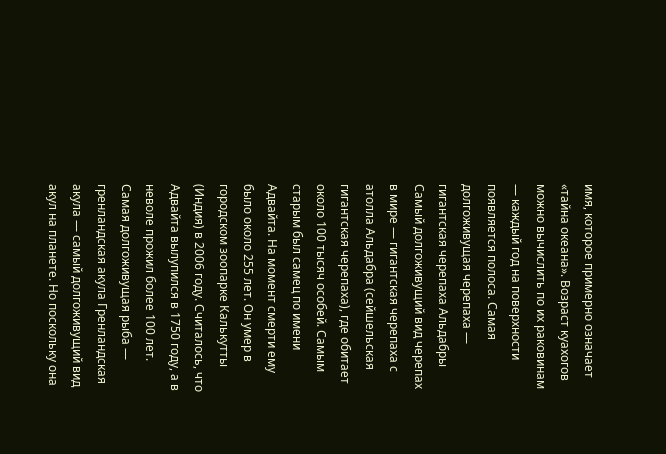имя, которое примерно означает «тайна океана». Возраст куахогов можно вычислить по их раковинам — каждый год на поверхности появляется полоса. Самая долгоживущая черепаха — гигантская черепаха Альдабры Самый долгоживущий вид черепах в мире — гигантская черепаха с атолла Альдабра (сейшельская гигантская черепаха), где обитает около 100 тысяч особей. Самым старым был самец по имени Адвайта. На момент смерти ему было около 255 лет. Он умер в городском зоопарке Калькутты (Индия) в 2006 году. Считалось, что Адвайта вылупился в 1750 году, а в неволе прожил более 100 лет. Самая долгоживущая рыба — гренландская акула Гренландская акула — самый долгоживущий вид акул на планете. Но поскольку она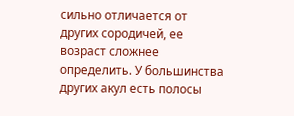сильно отличается от других сородичей, ее возраст сложнее определить. У большинства других акул есть полосы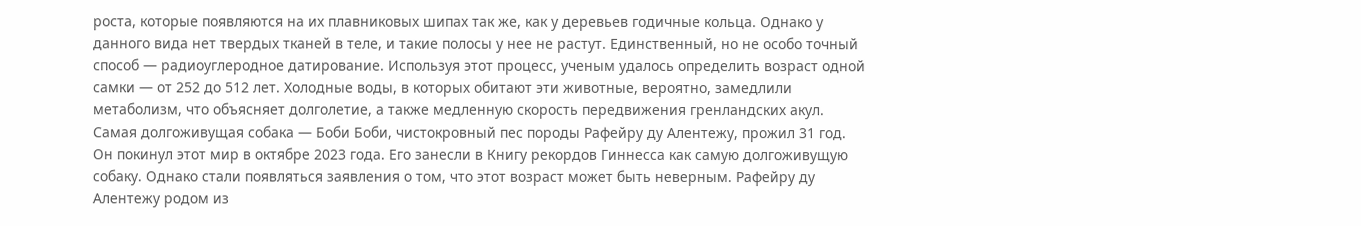роста, которые появляются на их плавниковых шипах так же, как у деревьев годичные кольца. Однако у данного вида нет твердых тканей в теле, и такие полосы у нее не растут. Единственный, но не особо точный способ — радиоуглеродное датирование. Используя этот процесс, ученым удалось определить возраст одной самки — от 252 до 512 лет. Холодные воды, в которых обитают эти животные, вероятно, замедлили метаболизм, что объясняет долголетие, а также медленную скорость передвижения гренландских акул. Самая долгоживущая собака — Боби Боби, чистокровный пес породы Рафейру ду Алентежу, прожил 31 год. Он покинул этот мир в октябре 2023 года. Его занесли в Книгу рекордов Гиннесса как самую долгоживущую собаку. Однако стали появляться заявления о том, что этот возраст может быть неверным. Рафейру ду Алентежу родом из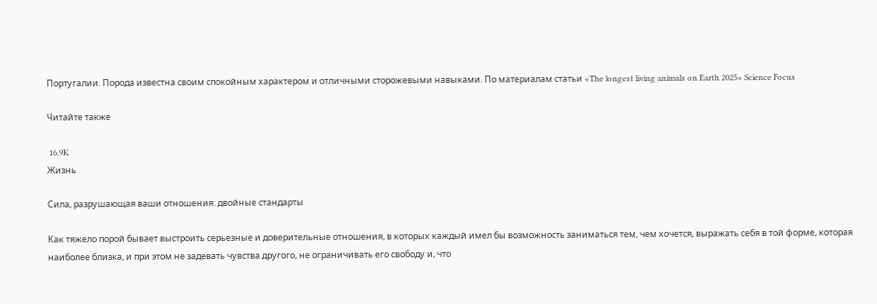Португалии. Порода известна своим спокойным характером и отличными сторожевыми навыками. По материалам статьи «The longest living animals on Earth 2025» Science Focus

Читайте также

 16.9K
Жизнь

Сила, разрушающая ваши отношения: двойные стандарты

Как тяжело порой бывает выстроить серьезные и доверительные отношения, в которых каждый имел бы возможность заниматься тем, чем хочется, выражать себя в той форме, которая наиболее близка, и при этом не задевать чувства другого, не ограничивать его свободу и, что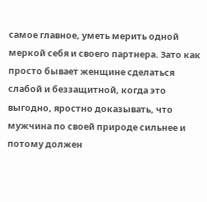самое главное, уметь мерить одной меркой себя и своего партнера. Зато как просто бывает женщине сделаться слабой и беззащитной, когда это выгодно, яростно доказывать, что мужчина по своей природе сильнее и потому должен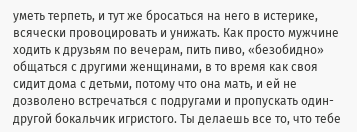уметь терпеть, и тут же бросаться на него в истерике, всячески провоцировать и унижать. Как просто мужчине ходить к друзьям по вечерам, пить пиво, «безобидно» общаться с другими женщинами, в то время как своя сидит дома с детьми, потому что она мать, и ей не дозволено встречаться с подругами и пропускать один-другой бокальчик игристого. Ты делаешь все то, что тебе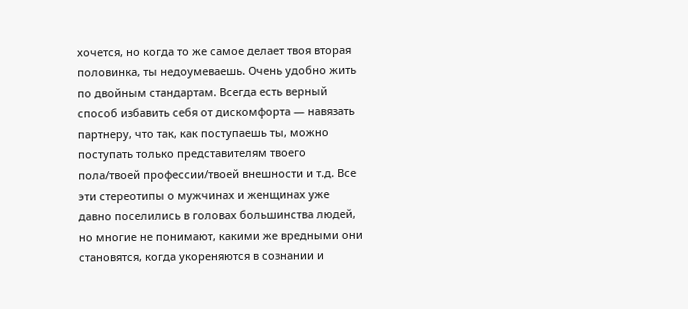хочется, но когда то же самое делает твоя вторая половинка, ты недоумеваешь. Очень удобно жить по двойным стандартам. Всегда есть верный способ избавить себя от дискомфорта — навязать партнеру, что так, как поступаешь ты, можно поступать только представителям твоего пола/твоей профессии/твоей внешности и т.д. Все эти стереотипы о мужчинах и женщинах уже давно поселились в головах большинства людей, но многие не понимают, какими же вредными они становятся, когда укореняются в сознании и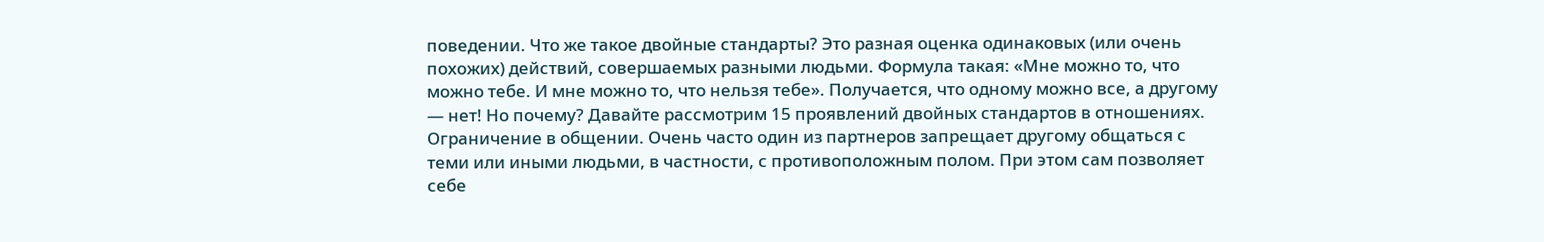поведении. Что же такое двойные стандарты? Это разная оценка одинаковых (или очень похожих) действий, совершаемых разными людьми. Формула такая: «Мне можно то, что можно тебе. И мне можно то, что нельзя тебе». Получается, что одному можно все, а другому — нет! Но почему? Давайте рассмотрим 15 проявлений двойных стандартов в отношениях. Ограничение в общении. Очень часто один из партнеров запрещает другому общаться с теми или иными людьми, в частности, с противоположным полом. При этом сам позволяет себе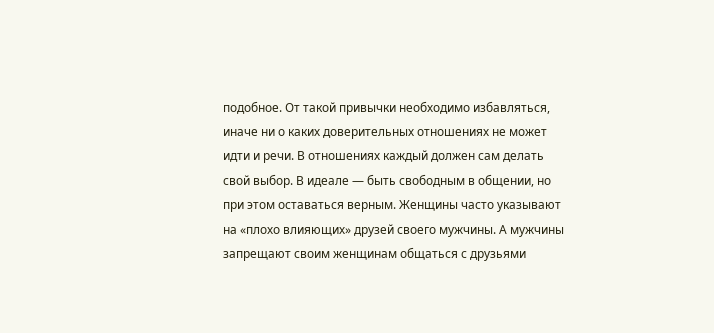подобное. От такой привычки необходимо избавляться, иначе ни о каких доверительных отношениях не может идти и речи. В отношениях каждый должен сам делать свой выбор. В идеале — быть свободным в общении, но при этом оставаться верным. Женщины часто указывают на «плохо влияющих» друзей своего мужчины. А мужчины запрещают своим женщинам общаться с друзьями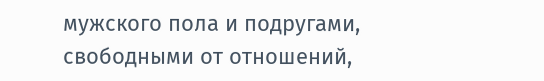мужского пола и подругами, свободными от отношений,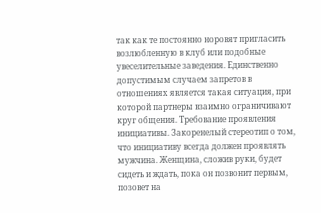так как те постоянно норовят пригласить возлюбленную в клуб или подобные увеселительные заведения. Единственно допустимым случаем запретов в отношениях является такая ситуация, при которой партнеры взаимно ограничивают круг общения. Требование проявления инициативы. Закоренелый стереотип о том, что инициативу всегда должен проявлять мужчина. Женщина, сложив руки, будет сидеть и ждать, пока он позвонит первым, позовет на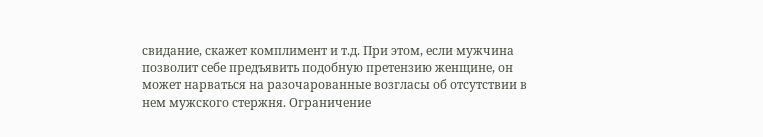свидание, скажет комплимент и т.д. При этом, если мужчина позволит себе предъявить подобную претензию женщине, он может нарваться на разочарованные возгласы об отсутствии в нем мужского стержня. Ограничение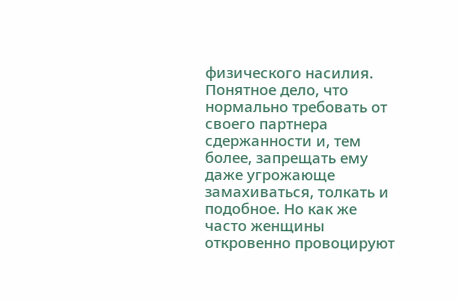физического насилия. Понятное дело, что нормально требовать от своего партнера сдержанности и, тем более, запрещать ему даже угрожающе замахиваться, толкать и подобное. Но как же часто женщины откровенно провоцируют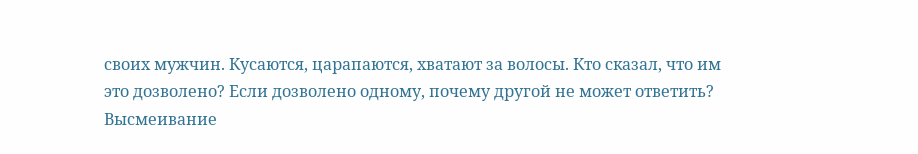своих мужчин. Кусаются, царапаются, хватают за волосы. Кто сказал, что им это дозволено? Если дозволено одному, почему другой не может ответить? Высмеивание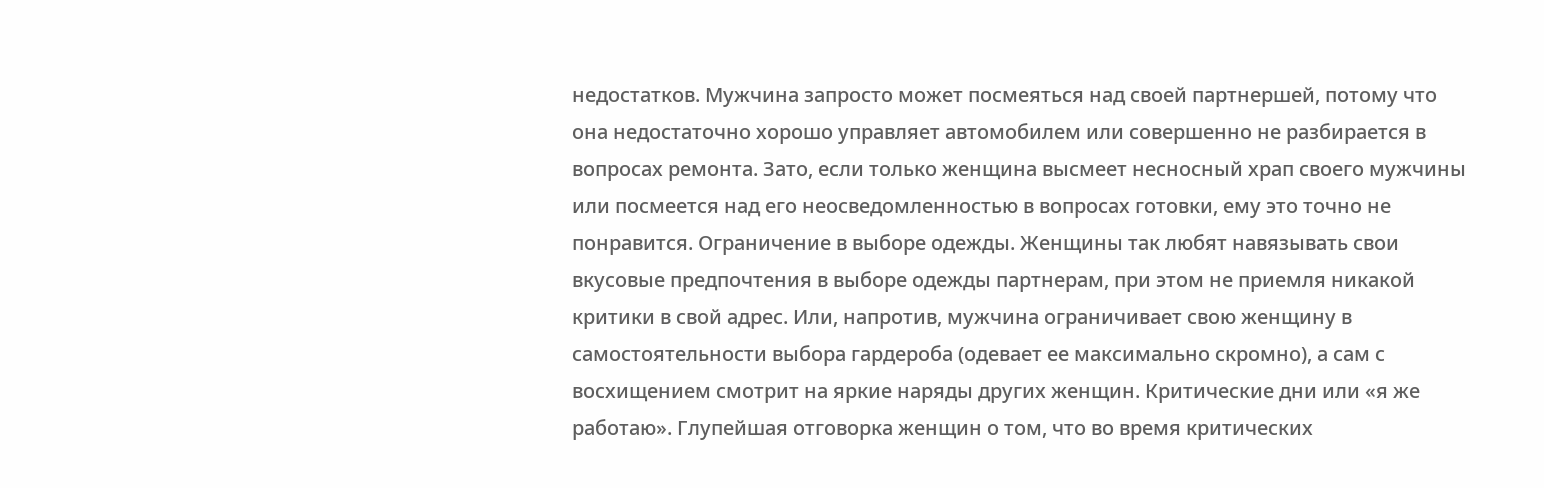недостатков. Мужчина запросто может посмеяться над своей партнершей, потому что она недостаточно хорошо управляет автомобилем или совершенно не разбирается в вопросах ремонта. Зато, если только женщина высмеет несносный храп своего мужчины или посмеется над его неосведомленностью в вопросах готовки, ему это точно не понравится. Ограничение в выборе одежды. Женщины так любят навязывать свои вкусовые предпочтения в выборе одежды партнерам, при этом не приемля никакой критики в свой адрес. Или, напротив, мужчина ограничивает свою женщину в самостоятельности выбора гардероба (одевает ее максимально скромно), а сам с восхищением смотрит на яркие наряды других женщин. Критические дни или «я же работаю». Глупейшая отговорка женщин о том, что во время критических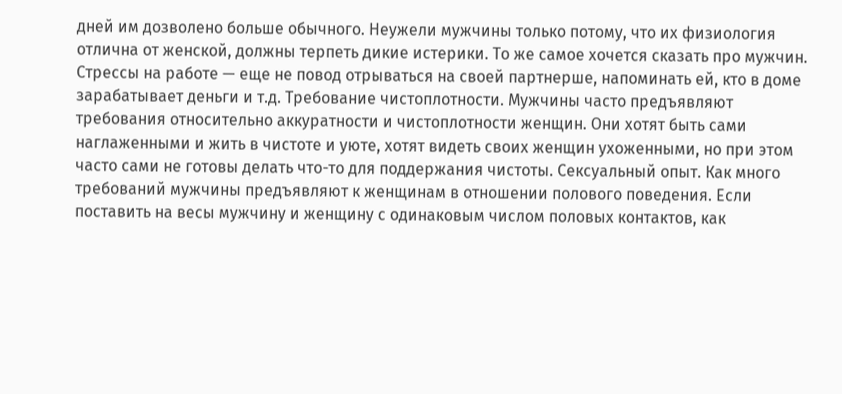дней им дозволено больше обычного. Неужели мужчины только потому, что их физиология отлична от женской, должны терпеть дикие истерики. То же самое хочется сказать про мужчин. Стрессы на работе — еще не повод отрываться на своей партнерше, напоминать ей, кто в доме зарабатывает деньги и т.д. Требование чистоплотности. Мужчины часто предъявляют требования относительно аккуратности и чистоплотности женщин. Они хотят быть сами наглаженными и жить в чистоте и уюте, хотят видеть своих женщин ухоженными, но при этом часто сами не готовы делать что-то для поддержания чистоты. Сексуальный опыт. Как много требований мужчины предъявляют к женщинам в отношении полового поведения. Если поставить на весы мужчину и женщину с одинаковым числом половых контактов, как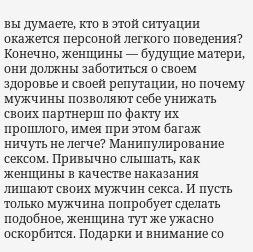вы думаете, кто в этой ситуации окажется персоной легкого поведения? Конечно, женщины — будущие матери, они должны заботиться о своем здоровье и своей репутации, но почему мужчины позволяют себе унижать своих партнерш по факту их прошлого, имея при этом багаж ничуть не легче? Манипулирование сексом. Привычно слышать, как женщины в качестве наказания лишают своих мужчин секса. И пусть только мужчина попробует сделать подобное, женщина тут же ужасно оскорбится. Подарки и внимание со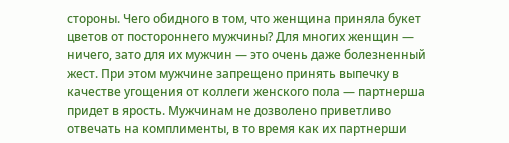стороны. Чего обидного в том, что женщина приняла букет цветов от постороннего мужчины? Для многих женщин — ничего, зато для их мужчин — это очень даже болезненный жест. При этом мужчине запрещено принять выпечку в качестве угощения от коллеги женского пола — партнерша придет в ярость. Мужчинам не дозволено приветливо отвечать на комплименты, в то время как их партнерши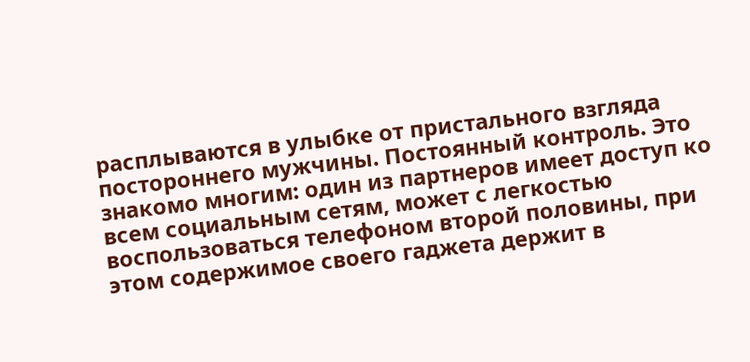расплываются в улыбке от пристального взгляда постороннего мужчины. Постоянный контроль. Это знакомо многим: один из партнеров имеет доступ ко всем социальным сетям, может с легкостью воспользоваться телефоном второй половины, при этом содержимое своего гаджета держит в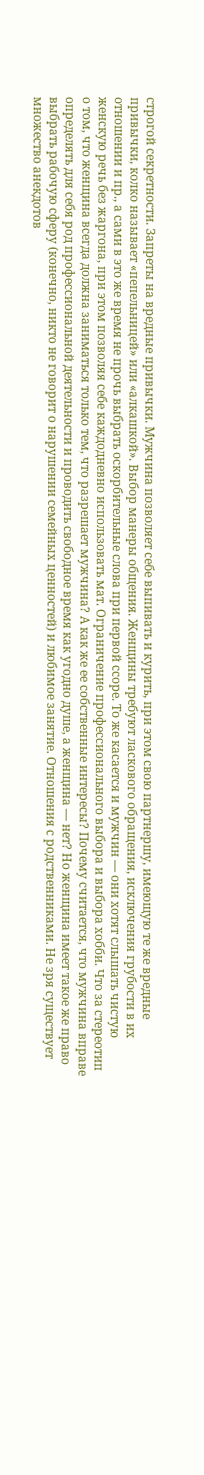строгой секретности. Запреты на вредные привычки. Мужчина позволяет себе выпивать и курить, при этом свою партнершу, имеющую те же вредные привычки, колко называет «пепельницей» или «алкашкой». Выбор манеры общения. Женщины требуют ласкового обращения, исключения грубости в их отношении и пр., а сами в это же время не прочь выбрать оскорбительные слова при первой ссоре. То же касается и мужчин — они хотят слышать чистую женскую речь без жаргона, при этом позволяя себе каждодневно использовать мат. Ограничение профессионального выбора и выбора хобби. Что за стереотип о том, что женщина всегда должна заниматься только тем, что разрешает мужчина? А как же ее собственные интересы? Почему считается, что мужчина вправе определять для себя род профессиональной деятельности и проводить свободное время как угодно душе, а женщина — нет? Но женщина имеет такое же право выбрать рабочую сферу (конечно, никто не говорит о нарушении семейных ценностей) и любимое занятие. Отношения с родственниками. Не зря существует множество анекдотов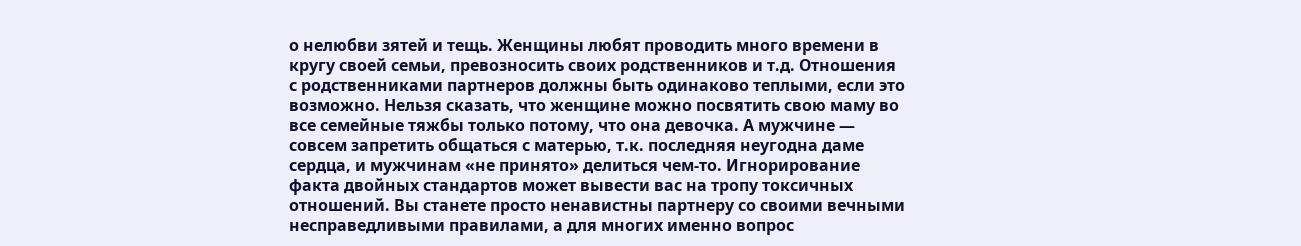о нелюбви зятей и тещь. Женщины любят проводить много времени в кругу своей семьи, превозносить своих родственников и т.д. Отношения с родственниками партнеров должны быть одинаково теплыми, если это возможно. Нельзя сказать, что женщине можно посвятить свою маму во все семейные тяжбы только потому, что она девочка. А мужчине — совсем запретить общаться с матерью, т.к. последняя неугодна даме сердца, и мужчинам «не принято» делиться чем-то. Игнорирование факта двойных стандартов может вывести вас на тропу токсичных отношений. Вы станете просто ненавистны партнеру со своими вечными несправедливыми правилами, а для многих именно вопрос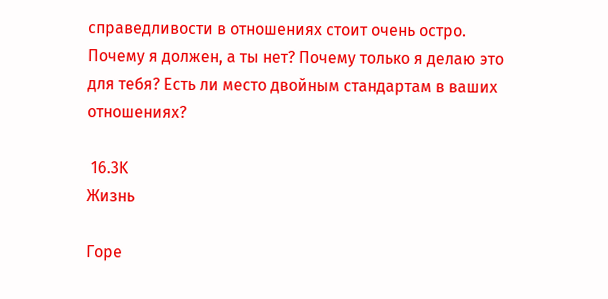справедливости в отношениях стоит очень остро. Почему я должен, а ты нет? Почему только я делаю это для тебя? Есть ли место двойным стандартам в ваших отношениях?

 16.3K
Жизнь

Горе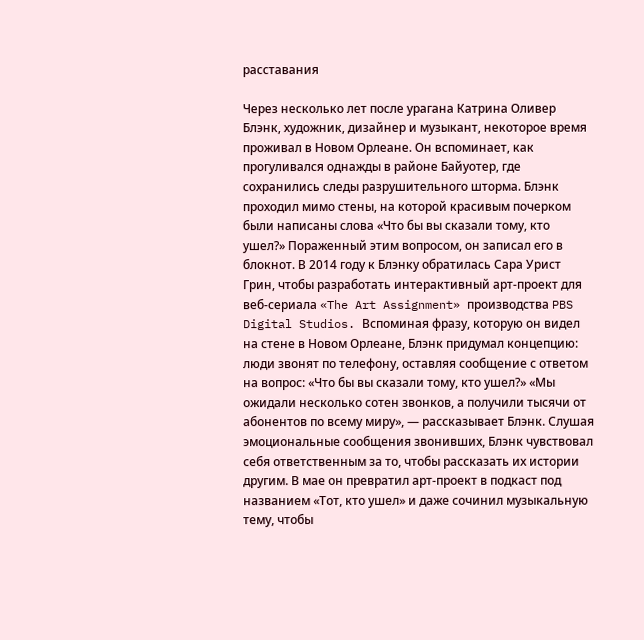расставания

Через несколько лет после урагана Катрина Оливер Блэнк, художник, дизайнер и музыкант, некоторое время проживал в Новом Орлеане. Он вспоминает, как прогуливался однажды в районе Байуотер, где сохранились следы разрушительного шторма. Блэнк проходил мимо стены, на которой красивым почерком были написаны слова «Что бы вы сказали тому, кто ушел?» Пораженный этим вопросом, он записал его в блокнот. В 2014 году к Блэнку обратилась Сара Урист Грин, чтобы разработать интерактивный арт-проект для веб-сериала «The Art Assignment» производства PBS Digital Studios. Вспоминая фразу, которую он видел на стене в Новом Орлеане, Блэнк придумал концепцию: люди звонят по телефону, оставляя сообщение с ответом на вопрос: «Что бы вы сказали тому, кто ушел?» «Мы ожидали несколько сотен звонков, а получили тысячи от абонентов по всему миру», — рассказывает Блэнк. Слушая эмоциональные сообщения звонивших, Блэнк чувствовал себя ответственным за то, чтобы рассказать их истории другим. В мае он превратил арт-проект в подкаст под названием «Тот, кто ушел» и даже сочинил музыкальную тему, чтобы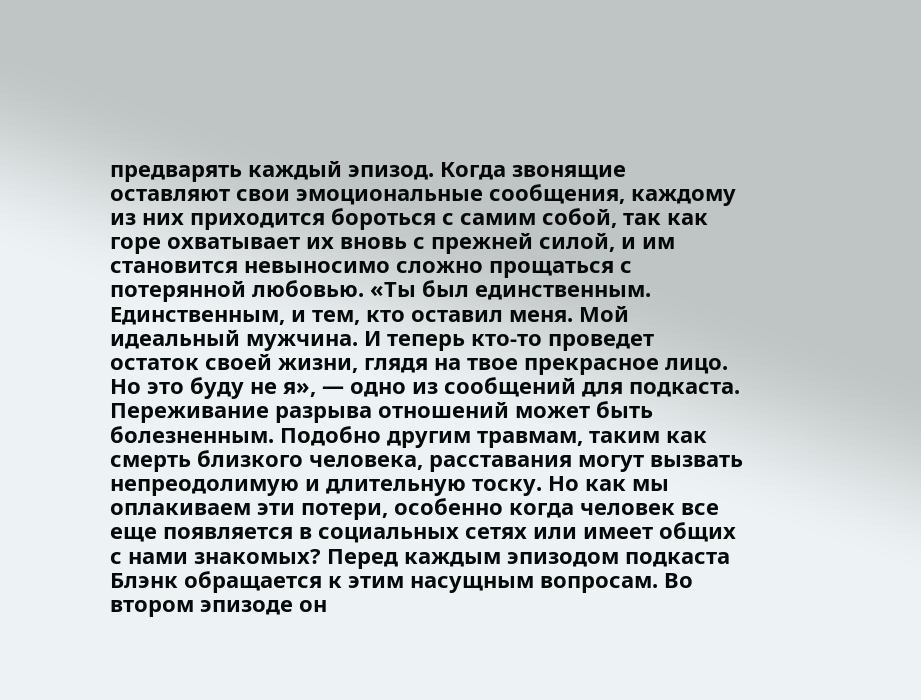предварять каждый эпизод. Когда звонящие оставляют свои эмоциональные сообщения, каждому из них приходится бороться с самим собой, так как горе охватывает их вновь с прежней силой, и им становится невыносимо сложно прощаться с потерянной любовью. «Ты был единственным. Единственным, и тем, кто оставил меня. Мой идеальный мужчина. И теперь кто-то проведет остаток своей жизни, глядя на твое прекрасное лицо. Но это буду не я», — одно из сообщений для подкаста. Переживание разрыва отношений может быть болезненным. Подобно другим травмам, таким как смерть близкого человека, расставания могут вызвать непреодолимую и длительную тоску. Но как мы оплакиваем эти потери, особенно когда человек все еще появляется в социальных сетях или имеет общих с нами знакомых? Перед каждым эпизодом подкаста Блэнк обращается к этим насущным вопросам. Во втором эпизоде он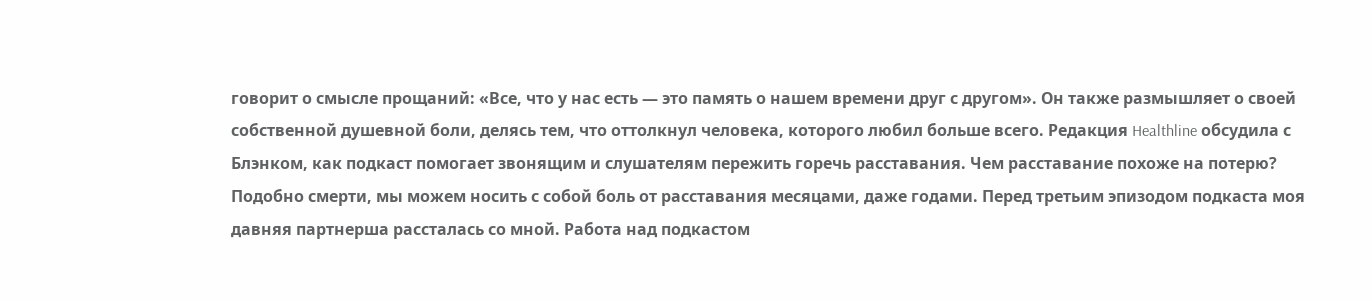говорит о смысле прощаний: «Все, что у нас есть — это память о нашем времени друг с другом». Он также размышляет о своей собственной душевной боли, делясь тем, что оттолкнул человека, которого любил больше всего. Редакция Healthline обсудила с Блэнком, как подкаст помогает звонящим и слушателям пережить горечь расставания. Чем расставание похоже на потерю? Подобно смерти, мы можем носить с собой боль от расставания месяцами, даже годами. Перед третьим эпизодом подкаста моя давняя партнерша рассталась со мной. Работа над подкастом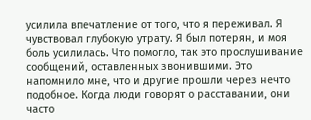усилила впечатление от того, что я переживал. Я чувствовал глубокую утрату. Я был потерян, и моя боль усилилась. Что помогло, так это прослушивание сообщений, оставленных звонившими. Это напомнило мне, что и другие прошли через нечто подобное. Когда люди говорят о расставании, они часто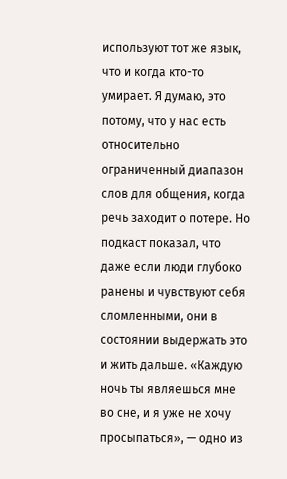используют тот же язык, что и когда кто-то умирает. Я думаю, это потому, что у нас есть относительно ограниченный диапазон слов для общения, когда речь заходит о потере. Но подкаст показал, что даже если люди глубоко ранены и чувствуют себя сломленными, они в состоянии выдержать это и жить дальше. «Каждую ночь ты являешься мне во сне, и я уже не хочу просыпаться», — одно из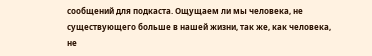сообщений для подкаста. Ощущаем ли мы человека, не существующего больше в нашей жизни, так же, как человека, не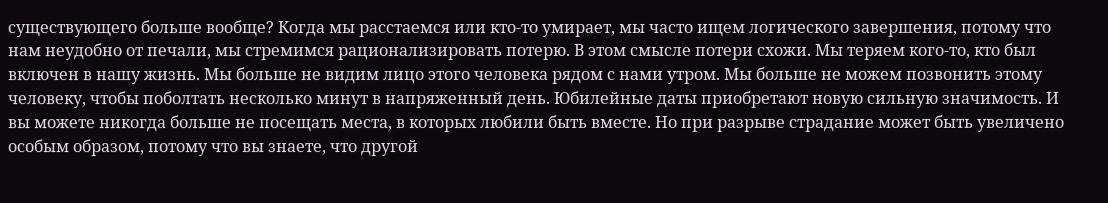существующего больше вообще? Когда мы расстаемся или кто-то умирает, мы часто ищем логического завершения, потому что нам неудобно от печали, мы стремимся рационализировать потерю. В этом смысле потери схожи. Мы теряем кого-то, кто был включен в нашу жизнь. Мы больше не видим лицо этого человека рядом с нами утром. Мы больше не можем позвонить этому человеку, чтобы поболтать несколько минут в напряженный день. Юбилейные даты приобретают новую сильную значимость. И вы можете никогда больше не посещать места, в которых любили быть вместе. Но при разрыве страдание может быть увеличено особым образом, потому что вы знаете, что другой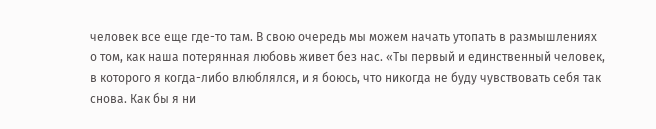человек все еще где-то там. В свою очередь мы можем начать утопать в размышлениях о том, как наша потерянная любовь живет без нас. «Ты первый и единственный человек, в которого я когда-либо влюблялся, и я боюсь, что никогда не буду чувствовать себя так снова. Как бы я ни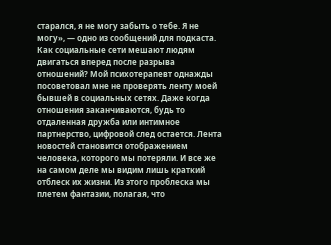старался, я не могу забыть о тебе. Я не могу», — одно из сообщений для подкаста. Как социальные сети мешают людям двигаться вперед после разрыва отношений? Мой психотерапевт однажды посоветовал мне не проверять ленту моей бывшей в социальных сетях. Даже когда отношения заканчиваются, будь то отдаленная дружба или интимное партнерство, цифровой след остается. Лента новостей становится отображением человека, которого мы потеряли. И все же на самом деле мы видим лишь краткий отблеск их жизни. Из этого проблеска мы плетем фантазии, полагая, что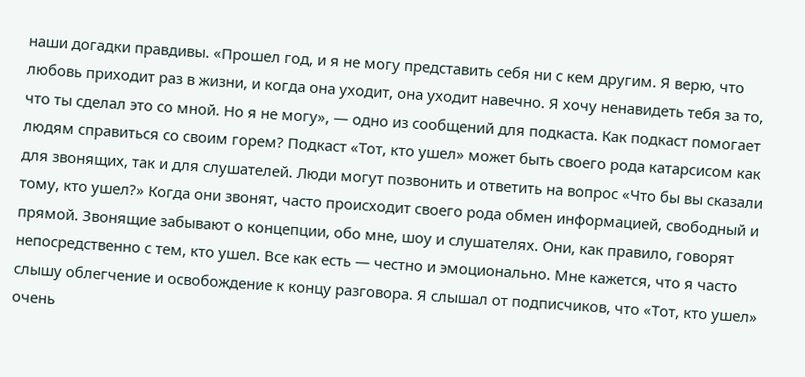наши догадки правдивы. «Прошел год, и я не могу представить себя ни с кем другим. Я верю, что любовь приходит раз в жизни, и когда она уходит, она уходит навечно. Я хочу ненавидеть тебя за то, что ты сделал это со мной. Но я не могу», — одно из сообщений для подкаста. Как подкаст помогает людям справиться со своим горем? Подкаст «Тот, кто ушел» может быть своего рода катарсисом как для звонящих, так и для слушателей. Люди могут позвонить и ответить на вопрос «Что бы вы сказали тому, кто ушел?» Когда они звонят, часто происходит своего рода обмен информацией, свободный и прямой. Звонящие забывают о концепции, обо мне, шоу и слушателях. Они, как правило, говорят непосредственно с тем, кто ушел. Все как есть — честно и эмоционально. Мне кажется, что я часто слышу облегчение и освобождение к концу разговора. Я слышал от подписчиков, что «Тот, кто ушел» очень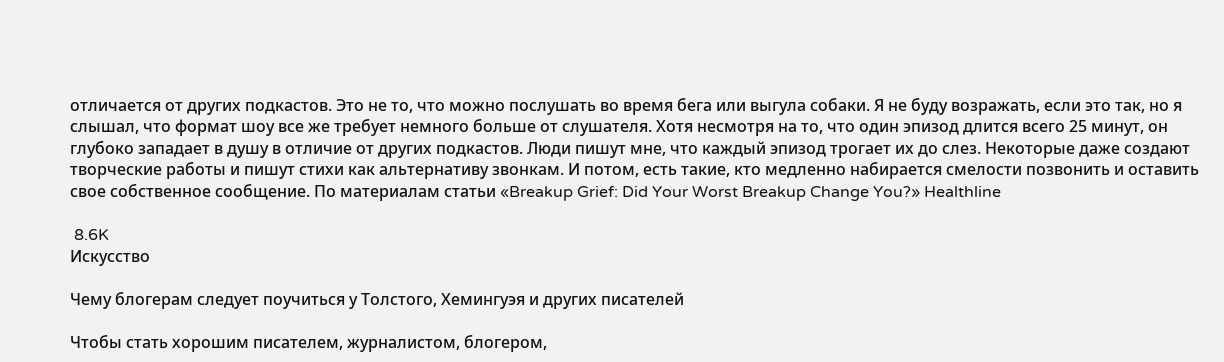отличается от других подкастов. Это не то, что можно послушать во время бега или выгула собаки. Я не буду возражать, если это так, но я слышал, что формат шоу все же требует немного больше от слушателя. Хотя несмотря на то, что один эпизод длится всего 25 минут, он глубоко западает в душу в отличие от других подкастов. Люди пишут мне, что каждый эпизод трогает их до слез. Некоторые даже создают творческие работы и пишут стихи как альтернативу звонкам. И потом, есть такие, кто медленно набирается смелости позвонить и оставить свое собственное сообщение. По материалам статьи «Breakup Grief: Did Your Worst Breakup Change You?» Healthline

 8.6K
Искусство

Чему блогерам следует поучиться у Толстого, Хемингуэя и других писателей

Чтобы стать хорошим писателем, журналистом, блогером,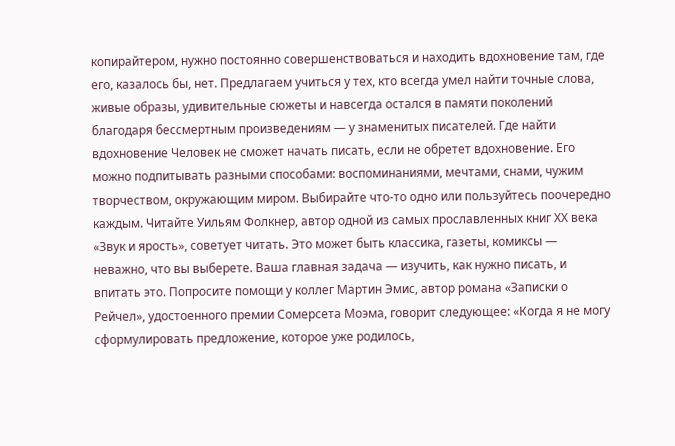копирайтером, нужно постоянно совершенствоваться и находить вдохновение там, где его, казалось бы, нет. Предлагаем учиться у тех, кто всегда умел найти точные слова, живые образы, удивительные сюжеты и навсегда остался в памяти поколений благодаря бессмертным произведениям — у знаменитых писателей. Где найти вдохновение Человек не сможет начать писать, если не обретет вдохновение. Его можно подпитывать разными способами: воспоминаниями, мечтами, снами, чужим творчеством, окружающим миром. Выбирайте что-то одно или пользуйтесь поочередно каждым. Читайте Уильям Фолкнер, автор одной из самых прославленных книг ХХ века «Звук и ярость», советует читать. Это может быть классика, газеты, комиксы — неважно, что вы выберете. Ваша главная задача — изучить, как нужно писать, и впитать это. Попросите помощи у коллег Мартин Эмис, автор романа «Записки о Рейчел», удостоенного премии Сомерсета Моэма, говорит следующее: «Когда я не могу сформулировать предложение, которое уже родилось,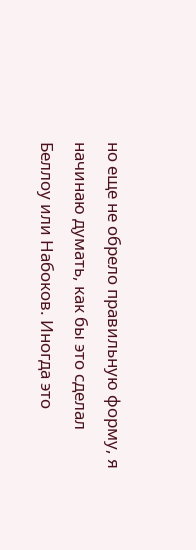но еще не обрело правильную форму, я начинаю думать, как бы это сделал Беллоу или Набоков. Иногда это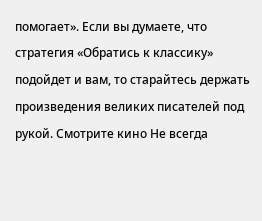помогает». Если вы думаете, что стратегия «Обратись к классику» подойдет и вам, то старайтесь держать произведения великих писателей под рукой. Смотрите кино Не всегда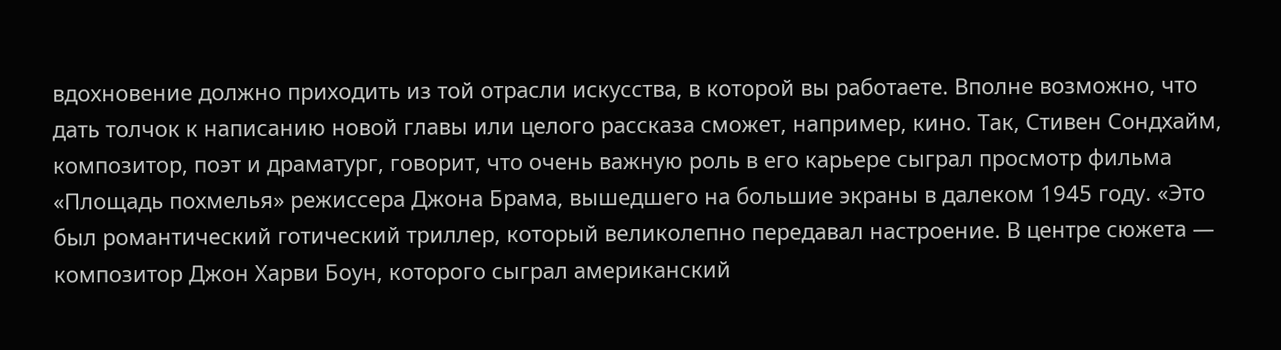вдохновение должно приходить из той отрасли искусства, в которой вы работаете. Вполне возможно, что дать толчок к написанию новой главы или целого рассказа сможет, например, кино. Так, Стивен Сондхайм, композитор, поэт и драматург, говорит, что очень важную роль в его карьере сыграл просмотр фильма «Площадь похмелья» режиссера Джона Брама, вышедшего на большие экраны в далеком 1945 году. «Это был романтический готический триллер, который великолепно передавал настроение. В центре сюжета — композитор Джон Харви Боун, которого сыграл американский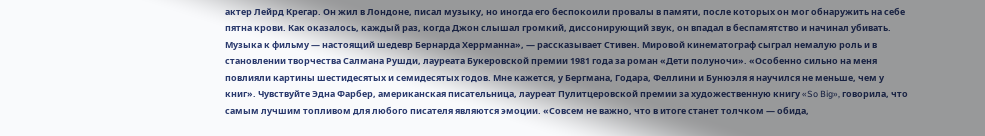актер Лейрд Крегар. Он жил в Лондоне, писал музыку, но иногда его беспокоили провалы в памяти, после которых он мог обнаружить на себе пятна крови. Как оказалось, каждый раз, когда Джон слышал громкий, диссонирующий звук, он впадал в беспамятство и начинал убивать. Музыка к фильму — настоящий шедевр Бернарда Херрманна», — рассказывает Стивен. Мировой кинематограф сыграл немалую роль и в становлении творчества Салмана Рушди, лауреата Букеровской премии 1981 года за роман «Дети полуночи». «Особенно сильно на меня повлияли картины шестидесятых и семидесятых годов. Мне кажется, у Бергмана, Годара, Феллини и Бунюэля я научился не меньше, чем у книг». Чувствуйте Эдна Фарбер, американская писательница, лауреат Пулитцеровской премии за художественную книгу «So Big», говорила, что самым лучшим топливом для любого писателя являются эмоции. «Совсем не важно, что в итоге станет толчком — обида,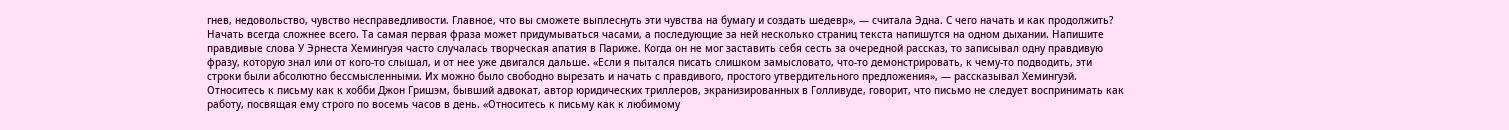гнев, недовольство, чувство несправедливости. Главное, что вы сможете выплеснуть эти чувства на бумагу и создать шедевр», — считала Эдна. С чего начать и как продолжить? Начать всегда сложнее всего. Та самая первая фраза может придумываться часами, а последующие за ней несколько страниц текста напишутся на одном дыхании. Напишите правдивые слова У Эрнеста Хемингуэя часто случалась творческая апатия в Париже. Когда он не мог заставить себя сесть за очередной рассказ, то записывал одну правдивую фразу, которую знал или от кого-то слышал, и от нее уже двигался дальше. «Если я пытался писать слишком замысловато, что-то демонстрировать, к чему-то подводить, эти строки были абсолютно бессмысленными. Их можно было свободно вырезать и начать с правдивого, простого утвердительного предложения», — рассказывал Хемингуэй. Относитесь к письму как к хобби Джон Гришэм, бывший адвокат, автор юридических триллеров, экранизированных в Голливуде, говорит, что письмо не следует воспринимать как работу, посвящая ему строго по восемь часов в день. «Относитесь к письму как к любимому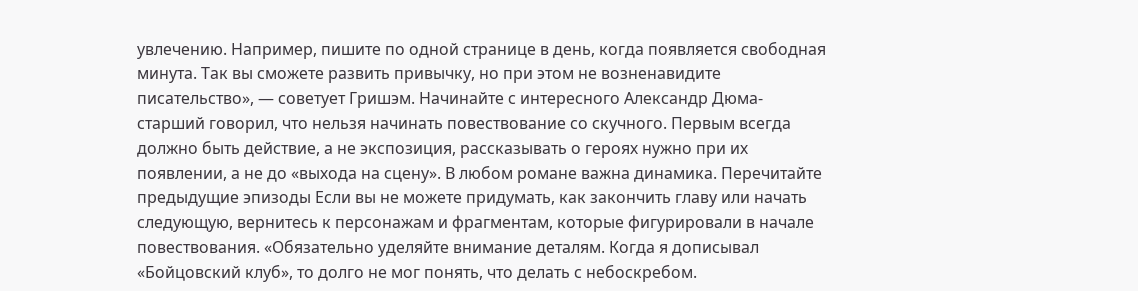увлечению. Например, пишите по одной странице в день, когда появляется свободная минута. Так вы сможете развить привычку, но при этом не возненавидите писательство», — советует Гришэм. Начинайте с интересного Александр Дюма-старший говорил, что нельзя начинать повествование со скучного. Первым всегда должно быть действие, а не экспозиция, рассказывать о героях нужно при их появлении, а не до «выхода на сцену». В любом романе важна динамика. Перечитайте предыдущие эпизоды Если вы не можете придумать, как закончить главу или начать следующую, вернитесь к персонажам и фрагментам, которые фигурировали в начале повествования. «Обязательно уделяйте внимание деталям. Когда я дописывал «Бойцовский клуб», то долго не мог понять, что делать с небоскребом.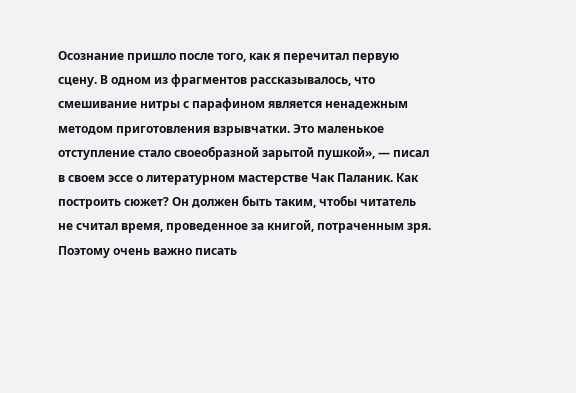Осознание пришло после того, как я перечитал первую сцену. В одном из фрагментов рассказывалось, что смешивание нитры с парафином является ненадежным методом приготовления взрывчатки. Это маленькое отступление стало своеобразной зарытой пушкой», — писал в своем эссе о литературном мастерстве Чак Паланик. Как построить сюжет? Он должен быть таким, чтобы читатель не считал время, проведенное за книгой, потраченным зря. Поэтому очень важно писать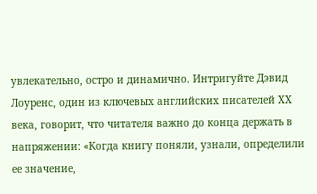увлекательно, остро и динамично. Интригуйте Дэвид Лоуренс, один из ключевых английских писателей ХХ века, говорит, что читателя важно до конца держать в напряжении: «Когда книгу поняли, узнали, определили ее значение,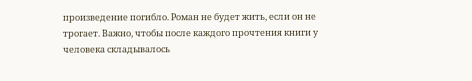произведение погибло. Роман не будет жить, если он не трогает. Важно, чтобы после каждого прочтения книги у человека складывалось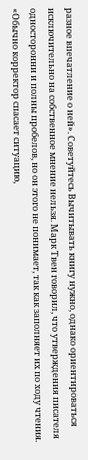разное впечатление о ней». Советуйтесь Вычитывать книгу нужно, однако ориентироваться исключительно на собственное мнение нельзя. Марк Твен говорил, что утверждения писателя односторонни и полны пробелов, но он этого не понимает, так как заполняет их по ходу чтения. «Обычно корректор спасает ситуацию,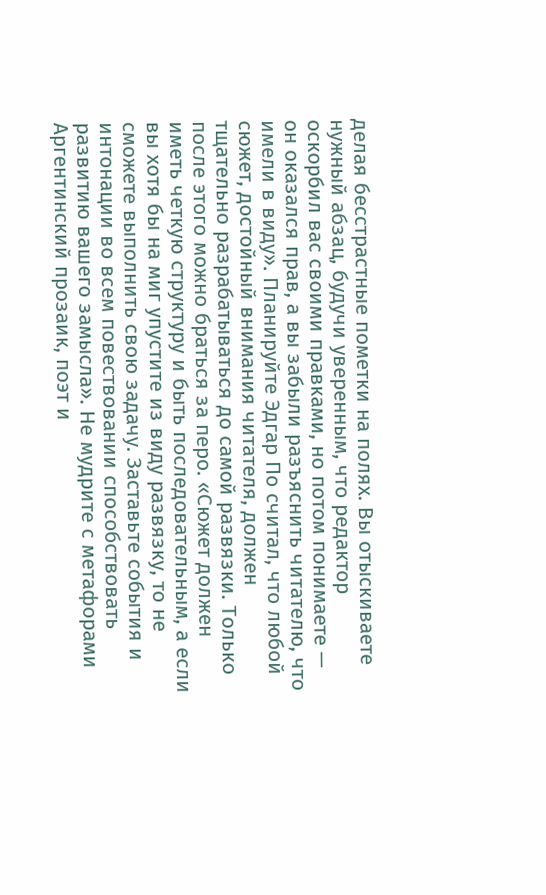делая бесстрастные пометки на полях. Вы отыскиваете нужный абзац, будучи уверенным, что редактор оскорбил вас своими правками, но потом понимаете — он оказался прав, а вы забыли разъяснить читателю, что имели в виду». Планируйте Эдгар По считал, что любой сюжет, достойный внимания читателя, должен тщательно разрабатываться до самой развязки. Только после этого можно браться за перо. «Сюжет должен иметь четкую структуру и быть последовательным, а если вы хотя бы на миг упустите из виду развязку, то не сможете выполнить свою задачу. Заставьте события и интонации во всем повествовании способствовать развитию вашего замысла». Не мудрите с метафорами Аргентинский прозаик, поэт и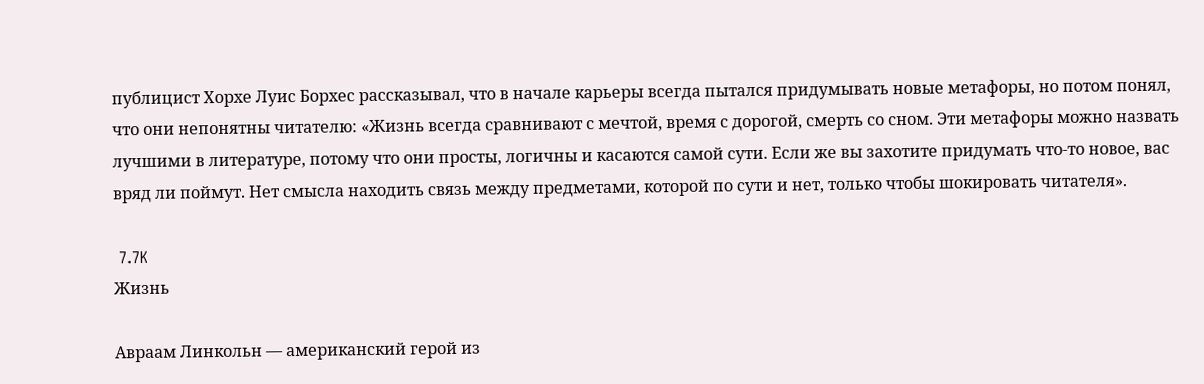публицист Хорхе Луис Борхес рассказывал, что в начале карьеры всегда пытался придумывать новые метафоры, но потом понял, что они непонятны читателю: «Жизнь всегда сравнивают с мечтой, время с дорогой, смерть со сном. Эти метафоры можно назвать лучшими в литературе, потому что они просты, логичны и касаются самой сути. Если же вы захотите придумать что-то новое, вас вряд ли поймут. Нет смысла находить связь между предметами, которой по сути и нет, только чтобы шокировать читателя».

 7.7K
Жизнь

Авраам Линкольн — американский герой из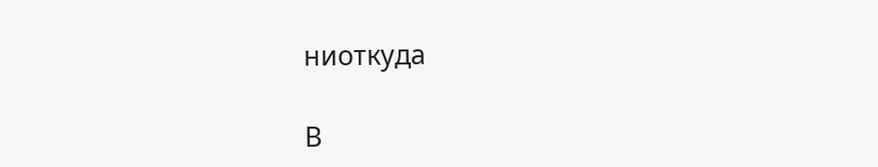ниоткуда

В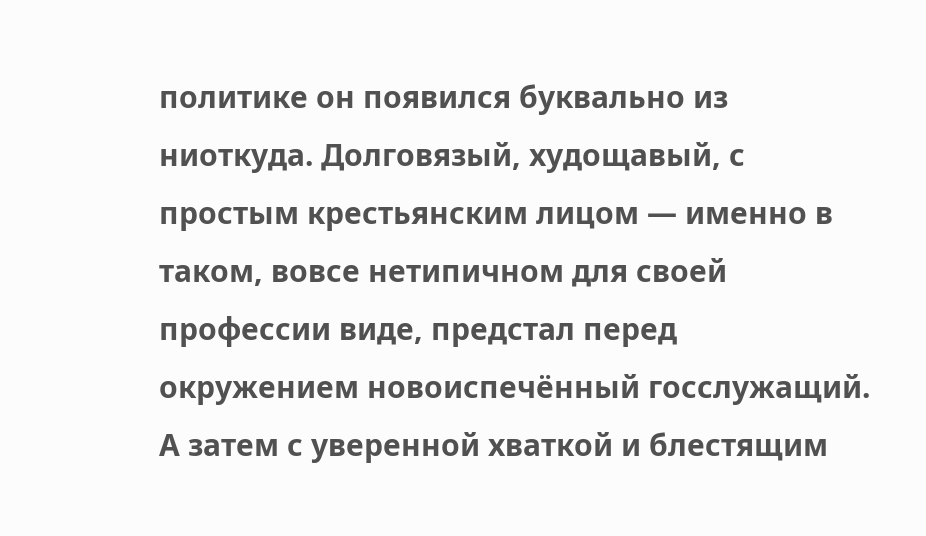политике он появился буквально из ниоткуда. Долговязый, худощавый, с простым крестьянским лицом — именно в таком, вовсе нетипичном для своей профессии виде, предстал перед окружением новоиспечённый госслужащий. А затем с уверенной хваткой и блестящим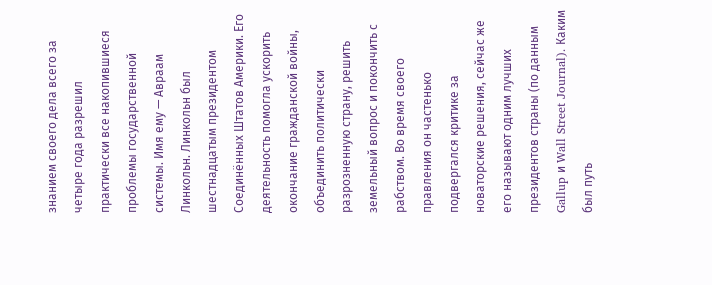знанием своего дела всего за четыре года разрешил практически все накопившиеся проблемы государственной системы. Имя ему — Авраам Линкольн. Линкольн был шестнадцатым президентом Соединённых Штатов Америки. Его деятельность помогла ускорить окончание гражданской войны, объединить политически разрозненную страну, решить земельный вопрос и покончить с рабством. Во время своего правления он частенько подвергался критике за новаторские решения, сейчас же его называют одним лучших президентов страны (по данным Gallup и Wall Street Journal). Каким был путь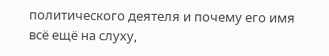политического деятеля и почему его имя всё ещё на слуху,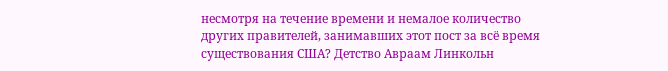несмотря на течение времени и немалое количество других правителей, занимавших этот пост за всё время существования США? Детство Авраам Линкольн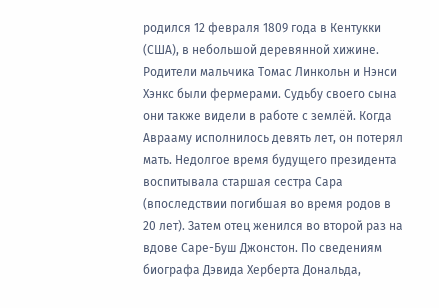родился 12 февраля 1809 года в Кентукки (США), в небольшой деревянной хижине. Родители мальчика Томас Линкольн и Нэнси Хэнкс были фермерами. Судьбу своего сына они также видели в работе с землёй. Когда Аврааму исполнилось девять лет, он потерял мать. Недолгое время будущего президента воспитывала старшая сестра Сара (впоследствии погибшая во время родов в 20 лет). Затем отец женился во второй раз на вдове Саре-Буш Джонстон. По сведениям биографа Дэвида Херберта Дональда,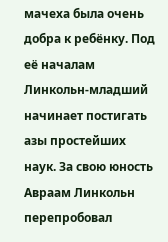мачеха была очень добра к ребёнку. Под её началам Линкольн-младший начинает постигать азы простейших наук. За свою юность Авраам Линкольн перепробовал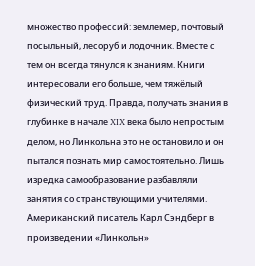множество профессий: землемер, почтовый посыльный, лесоруб и лодочник. Вместе с тем он всегда тянулся к знаниям. Книги интересовали его больше, чем тяжёлый физический труд. Правда, получать знания в глубинке в начале XIX века было непростым делом, но Линкольна это не остановило и он пытался познать мир самостоятельно. Лишь изредка самообразование разбавляли занятия со странствующими учителями. Американский писатель Карл Сэндберг в произведении «Линкольн»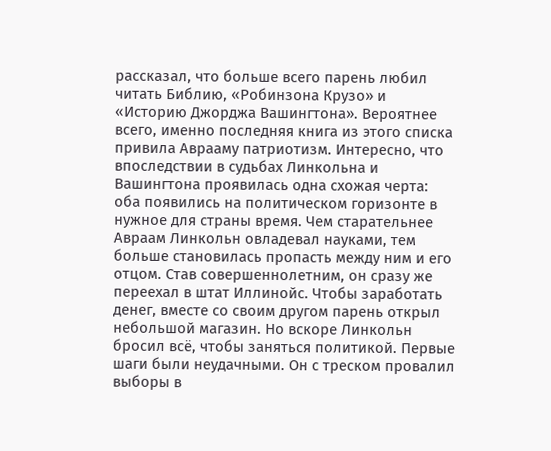рассказал, что больше всего парень любил читать Библию, «Робинзона Крузо» и «Историю Джорджа Вашингтона». Вероятнее всего, именно последняя книга из этого списка привила Аврааму патриотизм. Интересно, что впоследствии в судьбах Линкольна и Вашингтона проявилась одна схожая черта: оба появились на политическом горизонте в нужное для страны время. Чем старательнее Авраам Линкольн овладевал науками, тем больше становилась пропасть между ним и его отцом. Став совершеннолетним, он сразу же переехал в штат Иллинойс. Чтобы заработать денег, вместе со своим другом парень открыл небольшой магазин. Но вскоре Линкольн бросил всё, чтобы заняться политикой. Первые шаги были неудачными. Он с треском провалил выборы в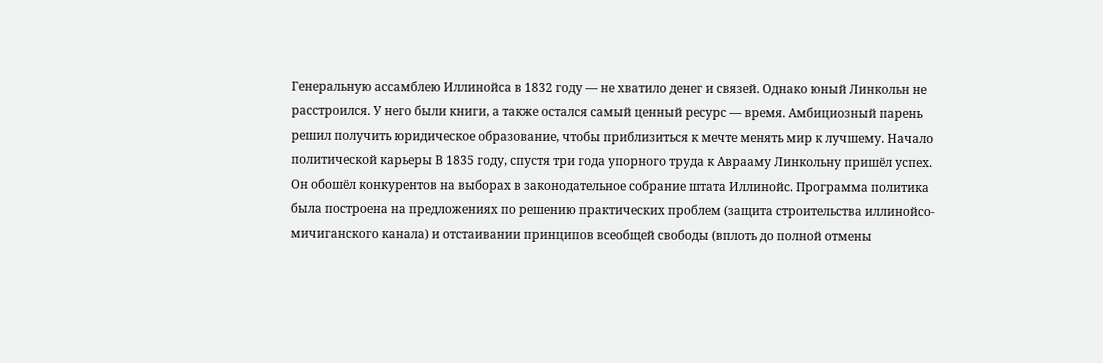Генеральную ассамблею Иллинойса в 1832 году — не хватило денег и связей. Однако юный Линкольн не расстроился. У него были книги, а также остался самый ценный ресурс — время. Амбициозный парень решил получить юридическое образование, чтобы приблизиться к мечте менять мир к лучшему. Начало политической карьеры В 1835 году, спустя три года упорного труда к Аврааму Линкольну пришёл успех. Он обошёл конкурентов на выборах в законодательное собрание штата Иллинойс. Программа политика была построена на предложениях по решению практических проблем (защита строительства иллинойсо-мичиганского канала) и отстаивании принципов всеобщей свободы (вплоть до полной отмены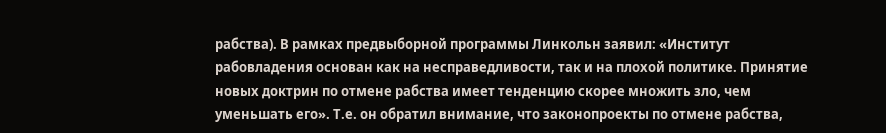рабства). В рамках предвыборной программы Линкольн заявил: «Институт рабовладения основан как на несправедливости, так и на плохой политике. Принятие новых доктрин по отмене рабства имеет тенденцию скорее множить зло, чем уменьшать его». Т.е. он обратил внимание, что законопроекты по отмене рабства,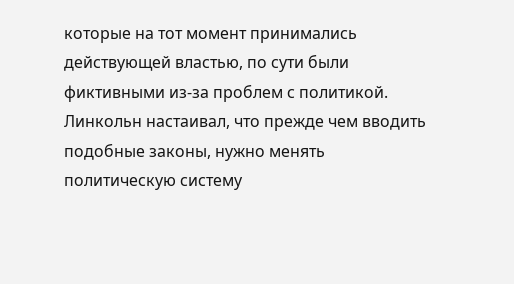которые на тот момент принимались действующей властью, по сути были фиктивными из-за проблем с политикой. Линкольн настаивал, что прежде чем вводить подобные законы, нужно менять политическую систему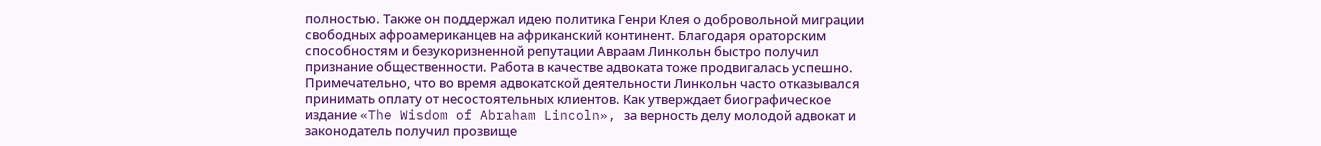полностью. Также он поддержал идею политика Генри Клея о добровольной миграции свободных афроамериканцев на африканский континент. Благодаря ораторским способностям и безукоризненной репутации Авраам Линкольн быстро получил признание общественности. Работа в качестве адвоката тоже продвигалась успешно. Примечательно, что во время адвокатской деятельности Линкольн часто отказывался принимать оплату от несостоятельных клиентов. Как утверждает биографическое издание «The Wisdom of Abraham Lincoln», за верность делу молодой адвокат и законодатель получил прозвище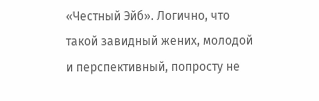«Честный Эйб». Логично, что такой завидный жених, молодой и перспективный, попросту не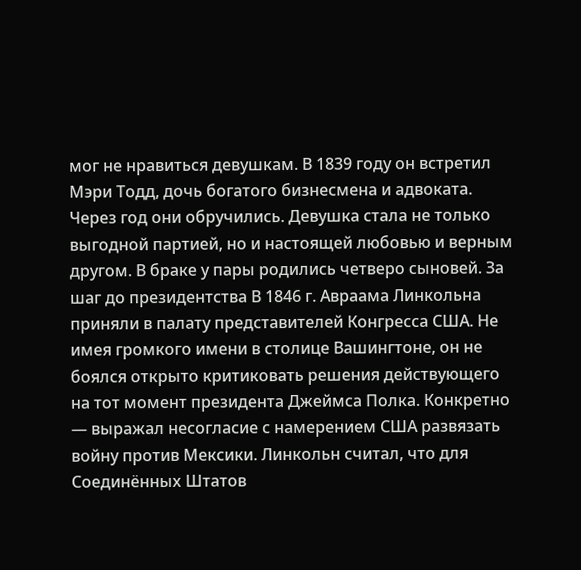мог не нравиться девушкам. В 1839 году он встретил Мэри Тодд, дочь богатого бизнесмена и адвоката. Через год они обручились. Девушка стала не только выгодной партией, но и настоящей любовью и верным другом. В браке у пары родились четверо сыновей. За шаг до президентства В 1846 г. Авраама Линкольна приняли в палату представителей Конгресса США. Не имея громкого имени в столице Вашингтоне, он не боялся открыто критиковать решения действующего на тот момент президента Джеймса Полка. Конкретно — выражал несогласие с намерением США развязать войну против Мексики. Линкольн считал, что для Соединённых Штатов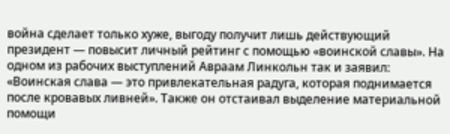война сделает только хуже, выгоду получит лишь действующий президент — повысит личный рейтинг с помощью «воинской славы». На одном из рабочих выступлений Авраам Линкольн так и заявил: «Воинская слава — это привлекательная радуга, которая поднимается после кровавых ливней». Также он отстаивал выделение материальной помощи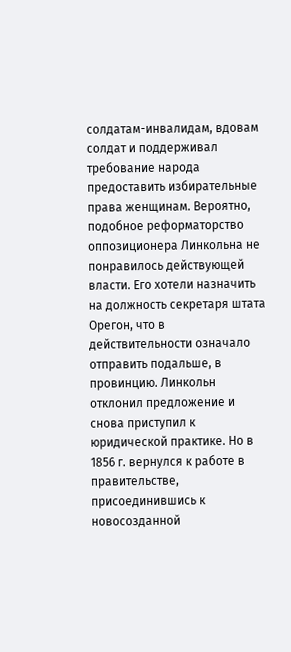солдатам-инвалидам, вдовам солдат и поддерживал требование народа предоставить избирательные права женщинам. Вероятно, подобное реформаторство оппозиционера Линкольна не понравилось действующей власти. Его хотели назначить на должность секретаря штата Орегон, что в действительности означало отправить подальше, в провинцию. Линкольн отклонил предложение и снова приступил к юридической практике. Но в 1856 г. вернулся к работе в правительстве, присоединившись к новосозданной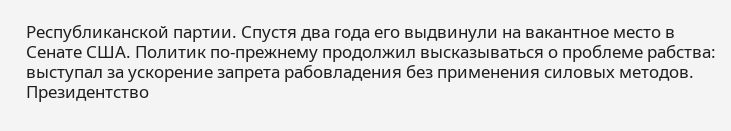Республиканской партии. Спустя два года его выдвинули на вакантное место в Сенате США. Политик по-прежнему продолжил высказываться о проблеме рабства: выступал за ускорение запрета рабовладения без применения силовых методов. Президентство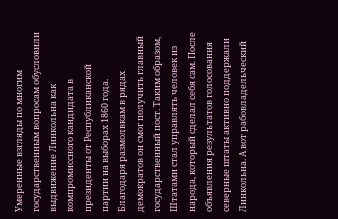Умеренные взгляды по многим государственным вопросам обусловили выдвижение Линкольна как компромиссного кандидата в президенты от Республиканской партии на выборах 1860 года. Благодаря размолвкам в рядах демократов он смог получить главный государственный пост. Таким образом, Штатами стал управлять человек из народа, который сделал себя сам. После объявления результатов голосования северные штаты активно поддержали Линкольна. А вот рабовладельческий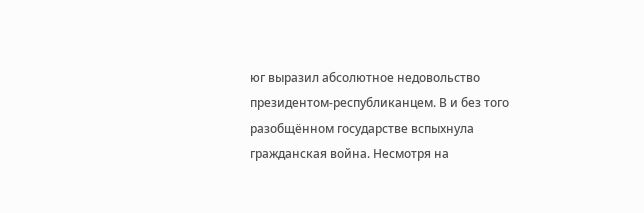юг выразил абсолютное недовольство президентом-республиканцем. В и без того разобщённом государстве вспыхнула гражданская война. Несмотря на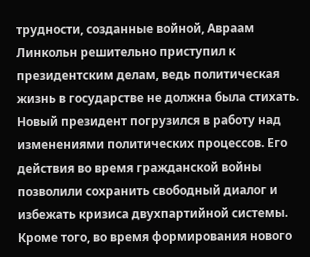трудности, созданные войной, Авраам Линкольн решительно приступил к президентским делам, ведь политическая жизнь в государстве не должна была стихать. Новый президент погрузился в работу над изменениями политических процессов. Его действия во время гражданской войны позволили сохранить свободный диалог и избежать кризиса двухпартийной системы. Кроме того, во время формирования нового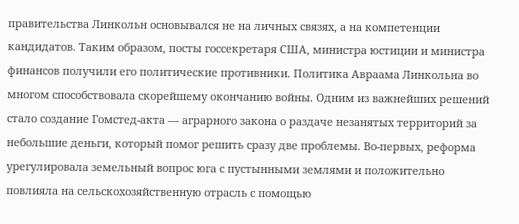правительства Линкольн основывался не на личных связях, а на компетенции кандидатов. Таким образом, посты госсекретаря США, министра юстиции и министра финансов получили его политические противники. Политика Авраама Линкольна во многом способствовала скорейшему окончанию войны. Одним из важнейших решений стало создание Гомстед-акта — аграрного закона о раздаче незанятых территорий за небольшие деньги, который помог решить сразу две проблемы. Во-первых, реформа урегулировала земельный вопрос юга с пустынными землями и положительно повлияла на сельскохозяйственную отрасль с помощью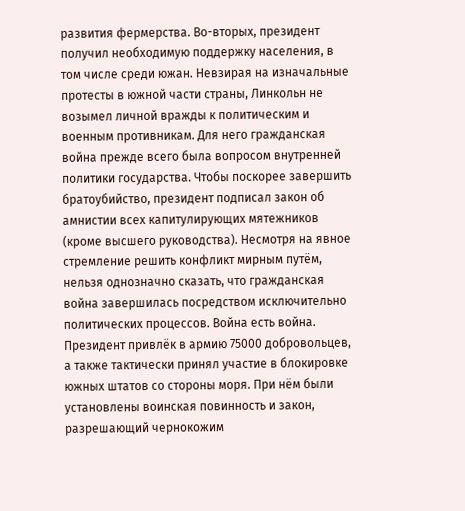развития фермерства. Во-вторых, президент получил необходимую поддержку населения, в том числе среди южан. Невзирая на изначальные протесты в южной части страны, Линкольн не возымел личной вражды к политическим и военным противникам. Для него гражданская война прежде всего была вопросом внутренней политики государства. Чтобы поскорее завершить братоубийство, президент подписал закон об амнистии всех капитулирующих мятежников (кроме высшего руководства). Несмотря на явное стремление решить конфликт мирным путём, нельзя однозначно сказать, что гражданская война завершилась посредством исключительно политических процессов. Война есть война. Президент привлёк в армию 75000 добровольцев, а также тактически принял участие в блокировке южных штатов со стороны моря. При нём были установлены воинская повинность и закон, разрешающий чернокожим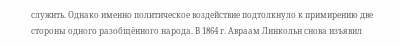служить. Однако именно политическое воздействие подтолкнуло к примирению две стороны одного разобщённого народа. В 1864 г. Авраам Линкольн снова изъявил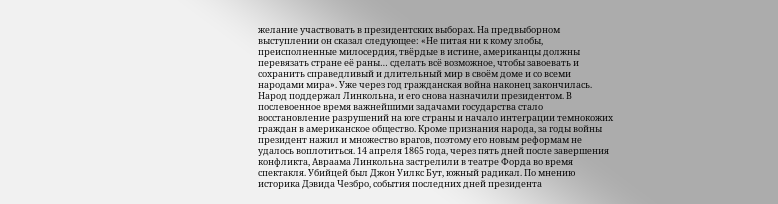желание участвовать в президентских выборах. На предвыборном выступлении он сказал следующее: «Не питая ни к кому злобы, преисполненные милосердия, твёрдые в истине, американцы должны перевязать стране её раны… сделать всё возможное, чтобы завоевать и сохранить справедливый и длительный мир в своём доме и со всеми народами мира». Уже через год гражданская война наконец закончилась. Народ поддержал Линкольна, и его снова назначили президентом. В послевоенное время важнейшими задачами государства стало восстановление разрушений на юге страны и начало интеграции темнокожих граждан в американское общество. Кроме признания народа, за годы войны президент нажил и множество врагов, поэтому его новым реформам не удалось воплотиться. 14 апреля 1865 года, через пять дней после завершения конфликта, Авраама Линкольна застрелили в театре Форда во время спектакля. Убийцей был Джон Уилкс Бут, южный радикал. По мнению историка Дэвида Чезбро, события последних дней президента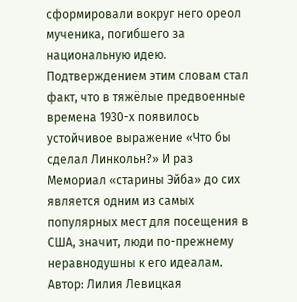сформировали вокруг него ореол мученика, погибшего за национальную идею. Подтверждением этим словам стал факт, что в тяжёлые предвоенные времена 1930-х появилось устойчивое выражение «Что бы сделал Линкольн?» И раз Мемориал «старины Эйба» до сих является одним из самых популярных мест для посещения в США, значит, люди по-прежнему неравнодушны к его идеалам. Автор: Лилия Левицкая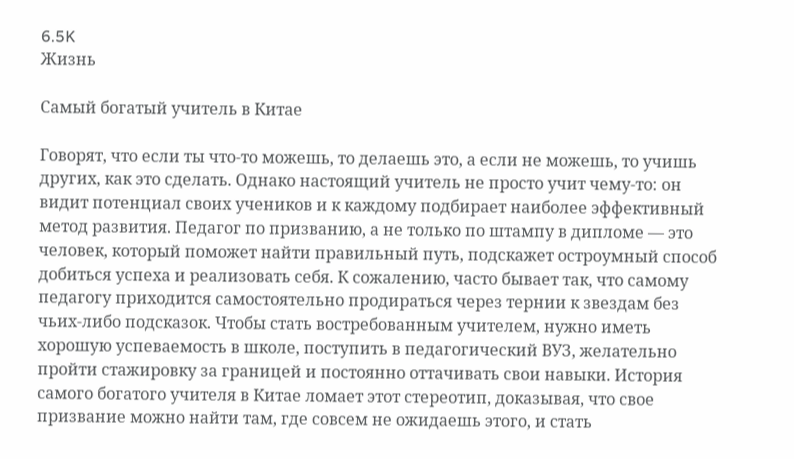6.5K
Жизнь

Самый богатый учитель в Китае

Говорят, что если ты что-то можешь, то делаешь это, а если не можешь, то учишь других, как это сделать. Однако настоящий учитель не просто учит чему-то: он видит потенциал своих учеников и к каждому подбирает наиболее эффективный метод развития. Педагог по призванию, а не только по штампу в дипломе — это человек, который поможет найти правильный путь, подскажет остроумный способ добиться успеха и реализовать себя. К сожалению, часто бывает так, что самому педагогу приходится самостоятельно продираться через тернии к звездам без чьих-либо подсказок. Чтобы стать востребованным учителем, нужно иметь хорошую успеваемость в школе, поступить в педагогический ВУЗ, желательно пройти стажировку за границей и постоянно оттачивать свои навыки. История самого богатого учителя в Китае ломает этот стереотип, доказывая, что свое призвание можно найти там, где совсем не ожидаешь этого, и стать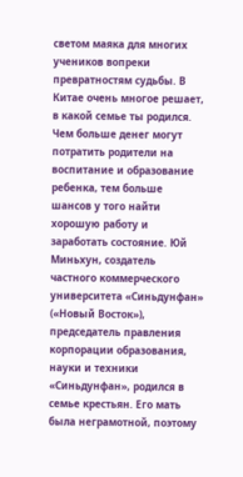светом маяка для многих учеников вопреки превратностям судьбы. В Китае очень многое решает, в какой семье ты родился. Чем больше денег могут потратить родители на воспитание и образование ребенка, тем больше шансов у того найти хорошую работу и заработать состояние. Юй Миньхун, создатель частного коммерческого университета «Синьдунфан» («Новый Восток»), председатель правления корпорации образования, науки и техники «Синьдунфан», родился в семье крестьян. Его мать была неграмотной, поэтому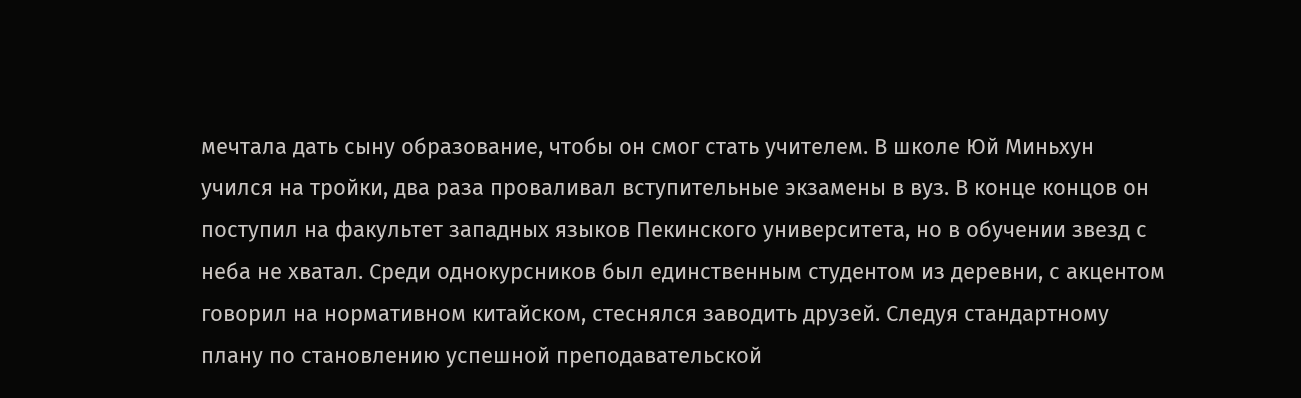мечтала дать сыну образование, чтобы он смог стать учителем. В школе Юй Миньхун учился на тройки, два раза проваливал вступительные экзамены в вуз. В конце концов он поступил на факультет западных языков Пекинского университета, но в обучении звезд с неба не хватал. Среди однокурсников был единственным студентом из деревни, с акцентом говорил на нормативном китайском, стеснялся заводить друзей. Следуя стандартному плану по становлению успешной преподавательской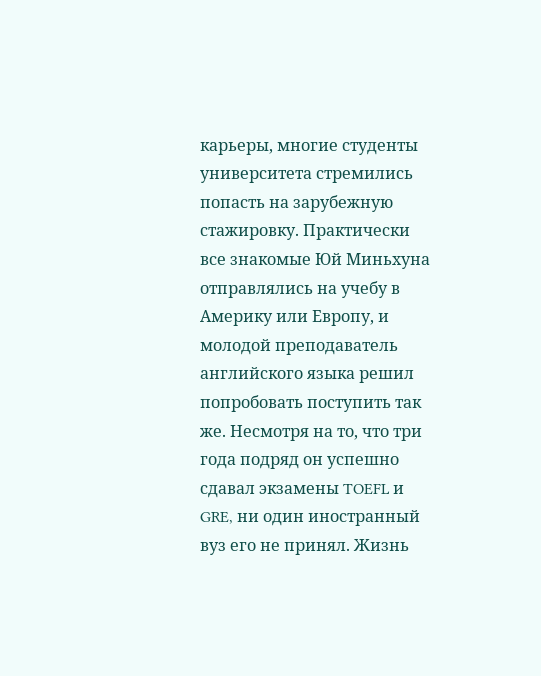карьеры, многие студенты университета стремились попасть на зарубежную стажировку. Практически все знакомые Юй Миньхуна отправлялись на учебу в Америку или Европу, и молодой преподаватель английского языка решил попробовать поступить так же. Несмотря на то, что три года подряд он успешно сдавал экзамены TOEFL и GRE, ни один иностранный вуз его не принял. Жизнь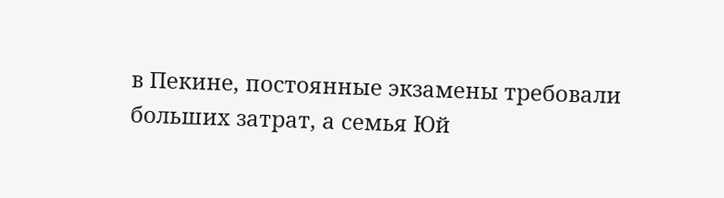в Пекине, постоянные экзамены требовали больших затрат, а семья Юй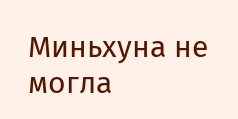Миньхуна не могла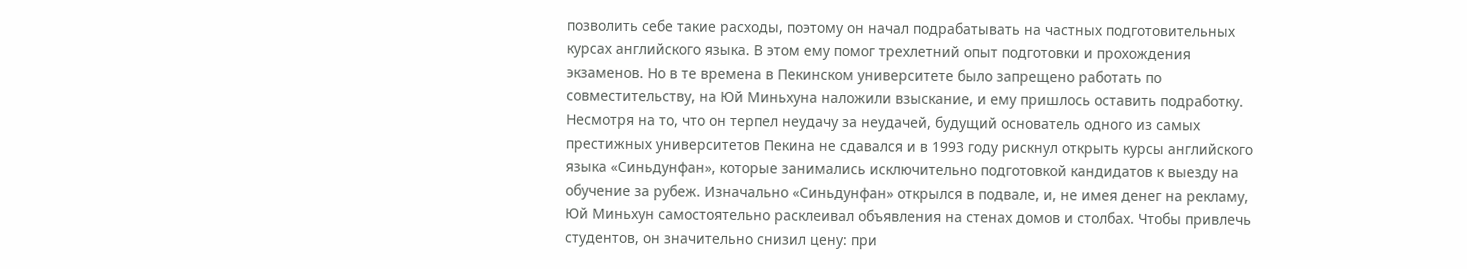позволить себе такие расходы, поэтому он начал подрабатывать на частных подготовительных курсах английского языка. В этом ему помог трехлетний опыт подготовки и прохождения экзаменов. Но в те времена в Пекинском университете было запрещено работать по совместительству, на Юй Миньхуна наложили взыскание, и ему пришлось оставить подработку. Несмотря на то, что он терпел неудачу за неудачей, будущий основатель одного из самых престижных университетов Пекина не сдавался и в 1993 году рискнул открыть курсы английского языка «Синьдунфан», которые занимались исключительно подготовкой кандидатов к выезду на обучение за рубеж. Изначально «Синьдунфан» открылся в подвале, и, не имея денег на рекламу, Юй Миньхун самостоятельно расклеивал объявления на стенах домов и столбах. Чтобы привлечь студентов, он значительно снизил цену: при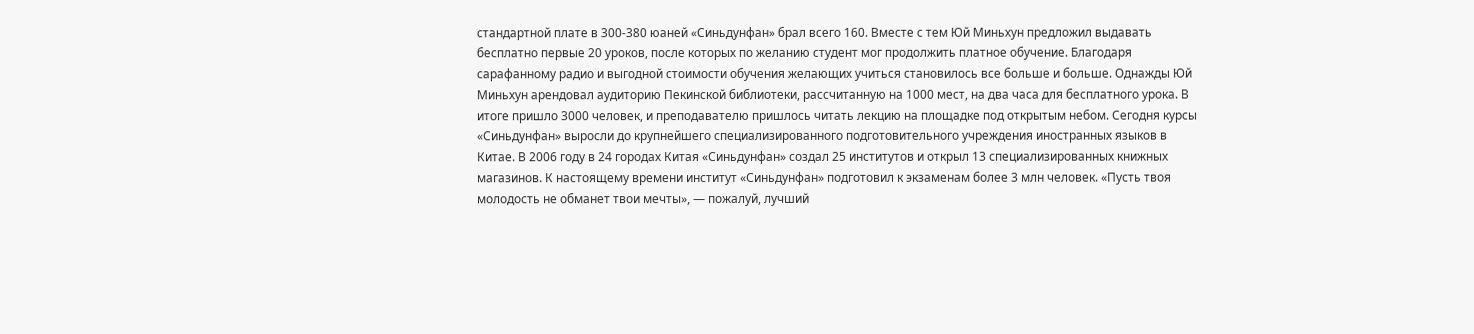стандартной плате в 300-380 юаней «Синьдунфан» брал всего 160. Вместе с тем Юй Миньхун предложил выдавать бесплатно первые 20 уроков, после которых по желанию студент мог продолжить платное обучение. Благодаря сарафанному радио и выгодной стоимости обучения желающих учиться становилось все больше и больше. Однажды Юй Миньхун арендовал аудиторию Пекинской библиотеки, рассчитанную на 1000 мест, на два часа для бесплатного урока. В итоге пришло 3000 человек, и преподавателю пришлось читать лекцию на площадке под открытым небом. Сегодня курсы «Синьдунфан» выросли до крупнейшего специализированного подготовительного учреждения иностранных языков в Китае. В 2006 году в 24 городах Китая «Синьдунфан» создал 25 институтов и открыл 13 специализированных книжных магазинов. К настоящему времени институт «Синьдунфан» подготовил к экзаменам более 3 млн человек. «Пусть твоя молодость не обманет твои мечты», — пожалуй, лучший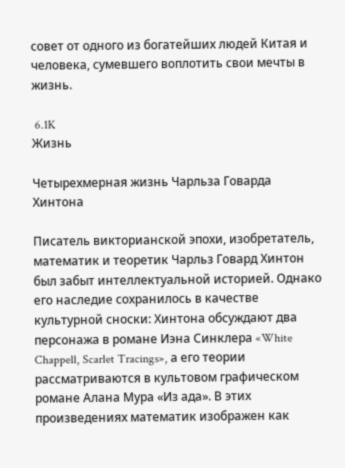совет от одного из богатейших людей Китая и человека, сумевшего воплотить свои мечты в жизнь.

 6.1K
Жизнь

Четырехмерная жизнь Чарльза Говарда Хинтона

Писатель викторианской эпохи, изобретатель, математик и теоретик Чарльз Говард Хинтон был забыт интеллектуальной историей. Однако его наследие сохранилось в качестве культурной сноски: Хинтона обсуждают два персонажа в романе Иэна Синклера «White Chappell, Scarlet Tracings», а его теории рассматриваются в культовом графическом романе Алана Мура «Из ада». В этих произведениях математик изображен как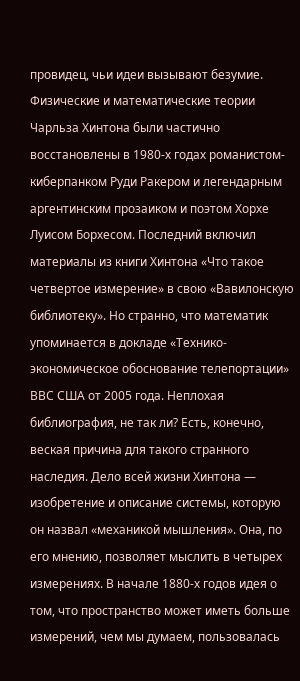провидец, чьи идеи вызывают безумие. Физические и математические теории Чарльза Хинтона были частично восстановлены в 1980-х годах романистом-киберпанком Руди Ракером и легендарным аргентинским прозаиком и поэтом Хорхе Луисом Борхесом. Последний включил материалы из книги Хинтона «Что такое четвертое измерение» в свою «Вавилонскую библиотеку». Но странно, что математик упоминается в докладе «Технико-экономическое обоснование телепортации» ВВС США от 2005 года. Неплохая библиография, не так ли? Есть, конечно, веская причина для такого странного наследия. Дело всей жизни Хинтона — изобретение и описание системы, которую он назвал «механикой мышления». Она, по его мнению, позволяет мыслить в четырех измерениях. В начале 1880-х годов идея о том, что пространство может иметь больше измерений, чем мы думаем, пользовалась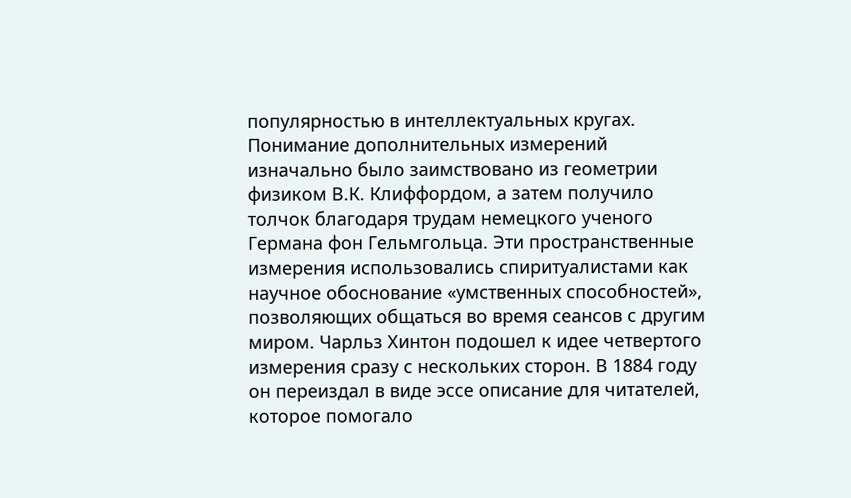популярностью в интеллектуальных кругах. Понимание дополнительных измерений изначально было заимствовано из геометрии физиком В.К. Клиффордом, а затем получило толчок благодаря трудам немецкого ученого Германа фон Гельмгольца. Эти пространственные измерения использовались спиритуалистами как научное обоснование «умственных способностей», позволяющих общаться во время сеансов с другим миром. Чарльз Хинтон подошел к идее четвертого измерения сразу с нескольких сторон. В 1884 году он переиздал в виде эссе описание для читателей, которое помогало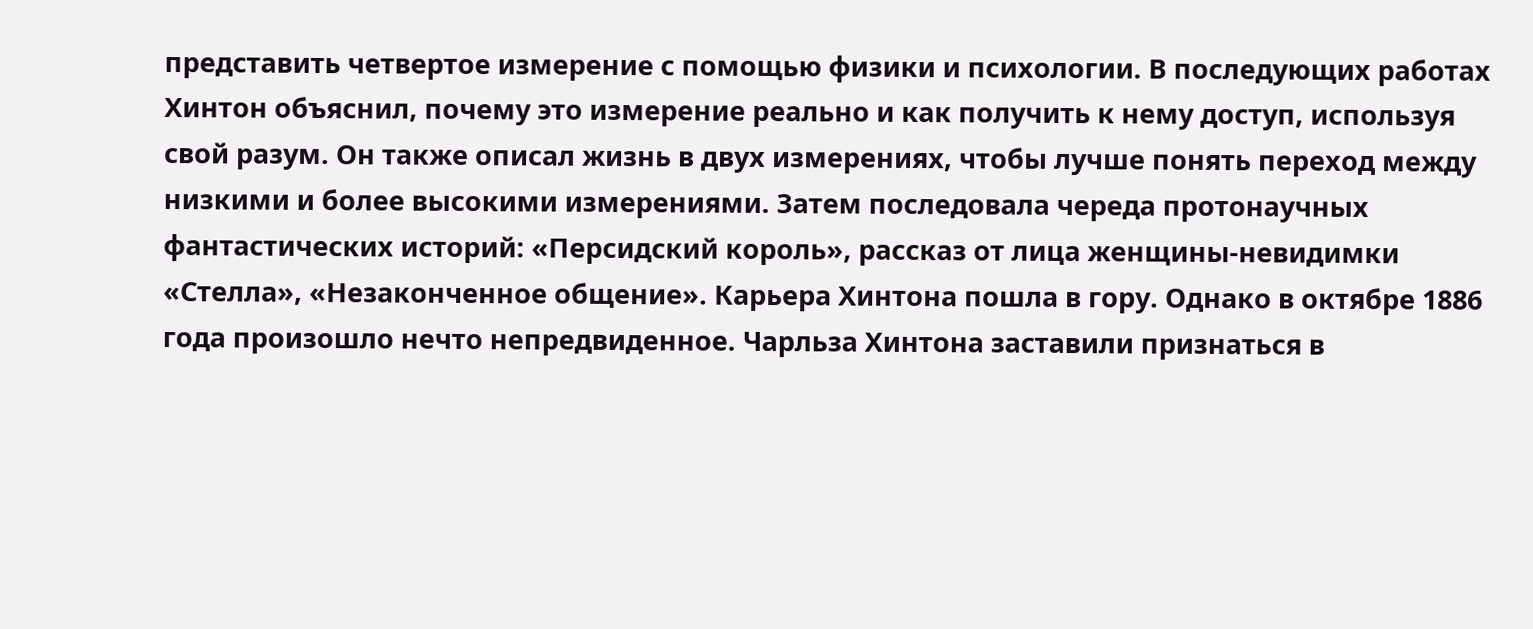представить четвертое измерение с помощью физики и психологии. В последующих работах Хинтон объяснил, почему это измерение реально и как получить к нему доступ, используя свой разум. Он также описал жизнь в двух измерениях, чтобы лучше понять переход между низкими и более высокими измерениями. Затем последовала череда протонаучных фантастических историй: «Персидский король», рассказ от лица женщины-невидимки «Стелла», «Незаконченное общение». Карьера Хинтона пошла в гору. Однако в октябре 1886 года произошло нечто непредвиденное. Чарльза Хинтона заставили признаться в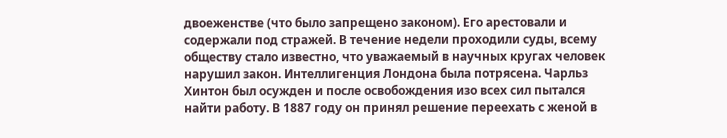двоеженстве (что было запрещено законом). Его арестовали и содержали под стражей. В течение недели проходили суды, всему обществу стало известно, что уважаемый в научных кругах человек нарушил закон. Интеллигенция Лондона была потрясена. Чарльз Хинтон был осужден и после освобождения изо всех сил пытался найти работу. В 1887 году он принял решение переехать с женой в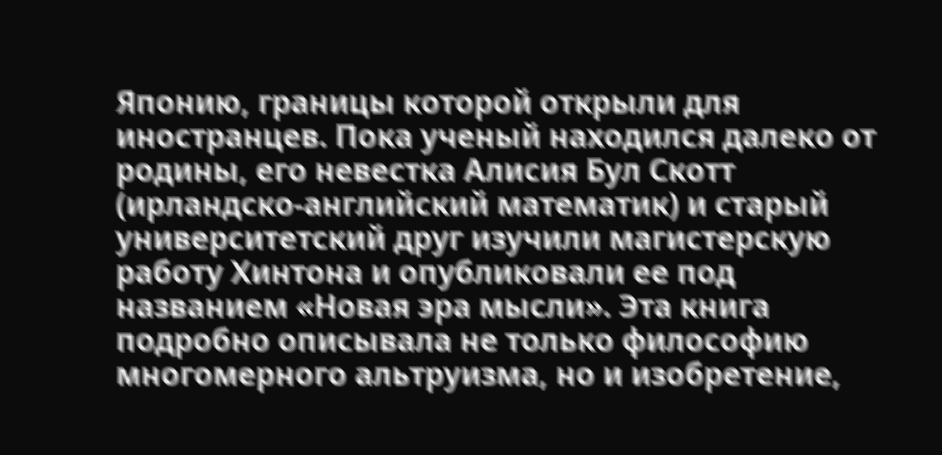Японию, границы которой открыли для иностранцев. Пока ученый находился далеко от родины, его невестка Алисия Бул Скотт (ирландско-английский математик) и старый университетский друг изучили магистерскую работу Хинтона и опубликовали ее под названием «Новая эра мысли». Эта книга подробно описывала не только философию многомерного альтруизма, но и изобретение,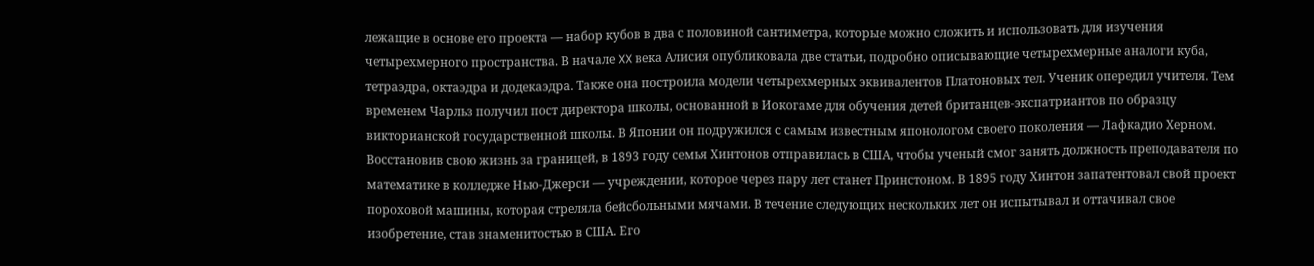лежащие в основе его проекта — набор кубов в два с половиной сантиметра, которые можно сложить и использовать для изучения четырехмерного пространства. В начале XX века Алисия опубликовала две статьи, подробно описывающие четырехмерные аналоги куба, тетраэдра, октаэдра и додекаэдра. Также она построила модели четырехмерных эквивалентов Платоновых тел. Ученик опередил учителя. Тем временем Чарльз получил пост директора школы, основанной в Иокогаме для обучения детей британцев-экспатриантов по образцу викторианской государственной школы. В Японии он подружился с самым известным японологом своего поколения — Лафкадио Херном. Восстановив свою жизнь за границей, в 1893 году семья Хинтонов отправилась в США, чтобы ученый смог занять должность преподавателя по математике в колледже Нью-Джерси — учреждении, которое через пару лет станет Принстоном. В 1895 году Хинтон запатентовал свой проект пороховой машины, которая стреляла бейсбольными мячами. В течение следующих нескольких лет он испытывал и оттачивал свое изобретение, став знаменитостью в США. Его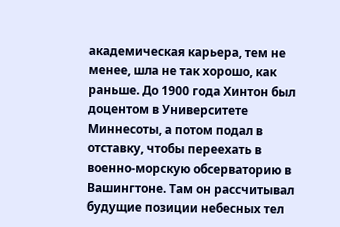академическая карьера, тем не менее, шла не так хорошо, как раньше. До 1900 года Хинтон был доцентом в Университете Миннесоты, а потом подал в отставку, чтобы переехать в военно-морскую обсерваторию в Вашингтоне. Там он рассчитывал будущие позиции небесных тел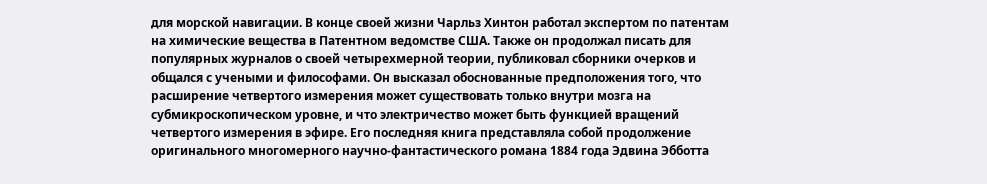для морской навигации. В конце своей жизни Чарльз Хинтон работал экспертом по патентам на химические вещества в Патентном ведомстве США. Также он продолжал писать для популярных журналов о своей четырехмерной теории, публиковал сборники очерков и общался с учеными и философами. Он высказал обоснованные предположения того, что расширение четвертого измерения может существовать только внутри мозга на субмикроскопическом уровне, и что электричество может быть функцией вращений четвертого измерения в эфире. Его последняя книга представляла собой продолжение оригинального многомерного научно-фантастического романа 1884 года Эдвина Эбботта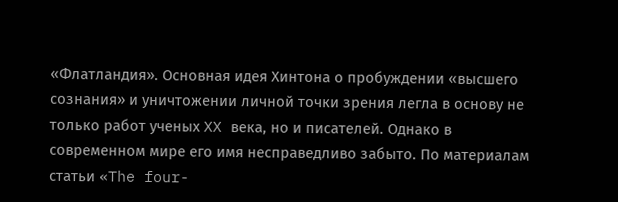«Флатландия». Основная идея Хинтона о пробуждении «высшего сознания» и уничтожении личной точки зрения легла в основу не только работ ученых XX века, но и писателей. Однако в современном мире его имя несправедливо забыто. По материалам статьи «The four-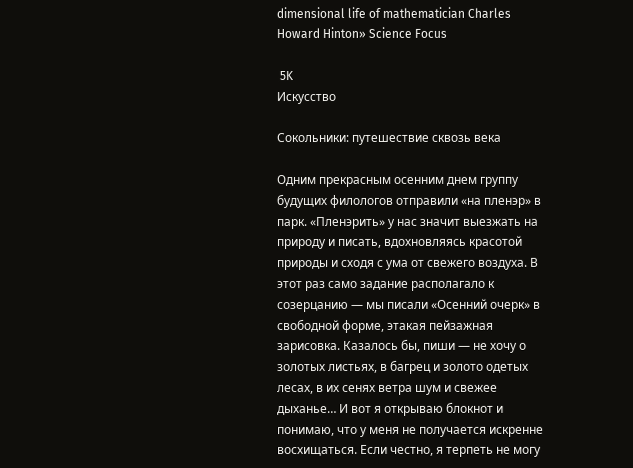dimensional life of mathematician Charles Howard Hinton» Science Focus

 5K
Искусство

Сокольники: путешествие сквозь века

Одним прекрасным осенним днем группу будущих филологов отправили «на пленэр» в парк. «Пленэрить» у нас значит выезжать на природу и писать, вдохновляясь красотой природы и сходя с ума от свежего воздуха. В этот раз само задание располагало к созерцанию — мы писали «Осенний очерк» в свободной форме, этакая пейзажная зарисовка. Казалось бы, пиши — не хочу о золотых листьях, в багрец и золото одетых лесах, в их сенях ветра шум и свежее дыханье… И вот я открываю блокнот и понимаю, что у меня не получается искренне восхищаться. Если честно, я терпеть не могу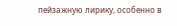пейзажную лирику, особенно в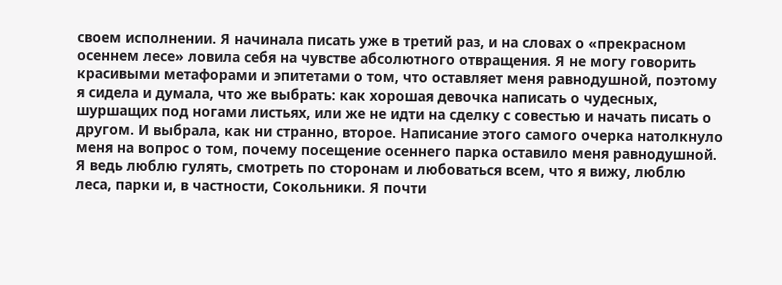своем исполнении. Я начинала писать уже в третий раз, и на словах о «прекрасном осеннем лесе» ловила себя на чувстве абсолютного отвращения. Я не могу говорить красивыми метафорами и эпитетами о том, что оставляет меня равнодушной, поэтому я сидела и думала, что же выбрать: как хорошая девочка написать о чудесных, шуршащих под ногами листьях, или же не идти на сделку с совестью и начать писать о другом. И выбрала, как ни странно, второе. Написание этого самого очерка натолкнуло меня на вопрос о том, почему посещение осеннего парка оставило меня равнодушной. Я ведь люблю гулять, смотреть по сторонам и любоваться всем, что я вижу, люблю леса, парки и, в частности, Сокольники. Я почти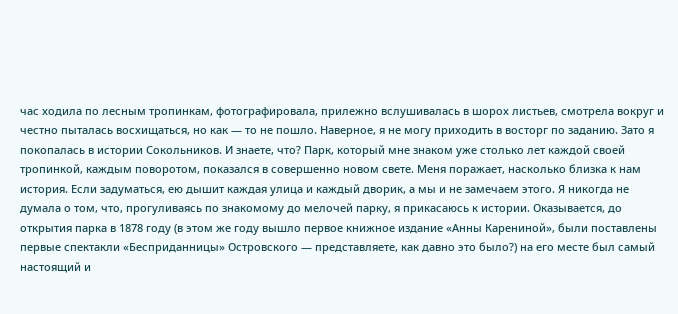час ходила по лесным тропинкам, фотографировала, прилежно вслушивалась в шорох листьев, смотрела вокруг и честно пыталась восхищаться, но как — то не пошло. Наверное, я не могу приходить в восторг по заданию. Зато я покопалась в истории Сокольников. И знаете, что? Парк, который мне знаком уже столько лет каждой своей тропинкой, каждым поворотом, показался в совершенно новом свете. Меня поражает, насколько близка к нам история. Если задуматься, ею дышит каждая улица и каждый дворик, а мы и не замечаем этого. Я никогда не думала о том, что, прогуливаясь по знакомому до мелочей парку, я прикасаюсь к истории. Оказывается, до открытия парка в 1878 году (в этом же году вышло первое книжное издание «Анны Карениной», были поставлены первые спектакли «Бесприданницы» Островского — представляете, как давно это было?) на его месте был самый настоящий и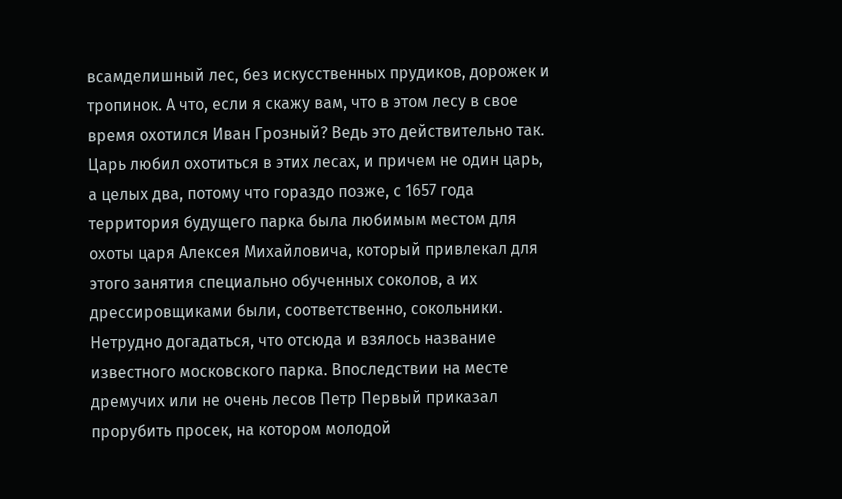всамделишный лес, без искусственных прудиков, дорожек и тропинок. А что, если я скажу вам, что в этом лесу в свое время охотился Иван Грозный? Ведь это действительно так. Царь любил охотиться в этих лесах, и причем не один царь, а целых два, потому что гораздо позже, с 1657 года территория будущего парка была любимым местом для охоты царя Алексея Михайловича, который привлекал для этого занятия специально обученных соколов, а их дрессировщиками были, соответственно, сокольники. Нетрудно догадаться, что отсюда и взялось название известного московского парка. Впоследствии на месте дремучих или не очень лесов Петр Первый приказал прорубить просек, на котором молодой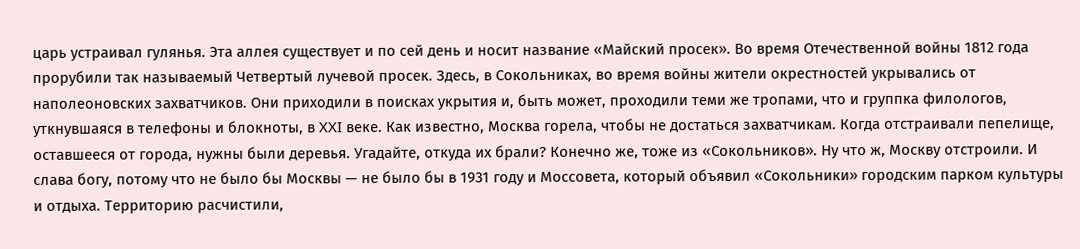царь устраивал гулянья. Эта аллея существует и по сей день и носит название «Майский просек». Во время Отечественной войны 1812 года прорубили так называемый Четвертый лучевой просек. Здесь, в Сокольниках, во время войны жители окрестностей укрывались от наполеоновских захватчиков. Они приходили в поисках укрытия и, быть может, проходили теми же тропами, что и группка филологов, уткнувшаяся в телефоны и блокноты, в XXI веке. Как известно, Москва горела, чтобы не достаться захватчикам. Когда отстраивали пепелище, оставшееся от города, нужны были деревья. Угадайте, откуда их брали? Конечно же, тоже из «Сокольников». Ну что ж, Москву отстроили. И слава богу, потому что не было бы Москвы — не было бы в 1931 году и Моссовета, который объявил «Сокольники» городским парком культуры и отдыха. Территорию расчистили,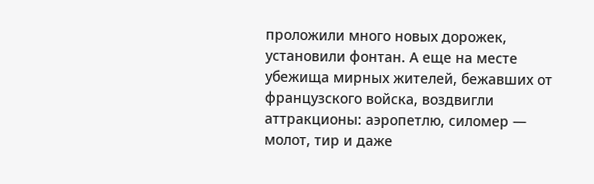проложили много новых дорожек, установили фонтан. А еще на месте убежища мирных жителей, бежавших от французского войска, воздвигли аттракционы: аэропетлю, силомер — молот, тир и даже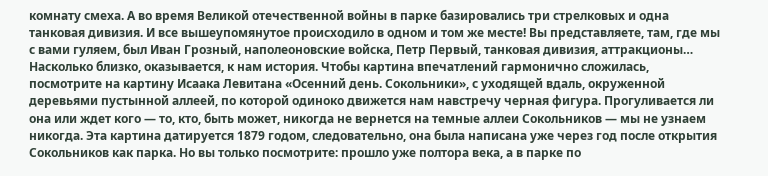комнату смеха. А во время Великой отечественной войны в парке базировались три стрелковых и одна танковая дивизия. И все вышеупомянутое происходило в одном и том же месте! Вы представляете, там, где мы с вами гуляем, был Иван Грозный, наполеоновские войска, Петр Первый, танковая дивизия, аттракционы… Насколько близко, оказывается, к нам история. Чтобы картина впечатлений гармонично сложилась, посмотрите на картину Исаака Левитана «Осенний день. Сокольники», с уходящей вдаль, окруженной деревьями пустынной аллеей, по которой одиноко движется нам навстречу черная фигура. Прогуливается ли она или ждет кого — то, кто, быть может, никогда не вернется на темные аллеи Сокольников — мы не узнаем никогда. Эта картина датируется 1879 годом, следовательно, она была написана уже через год после открытия Сокольников как парка. Но вы только посмотрите: прошло уже полтора века, а в парке по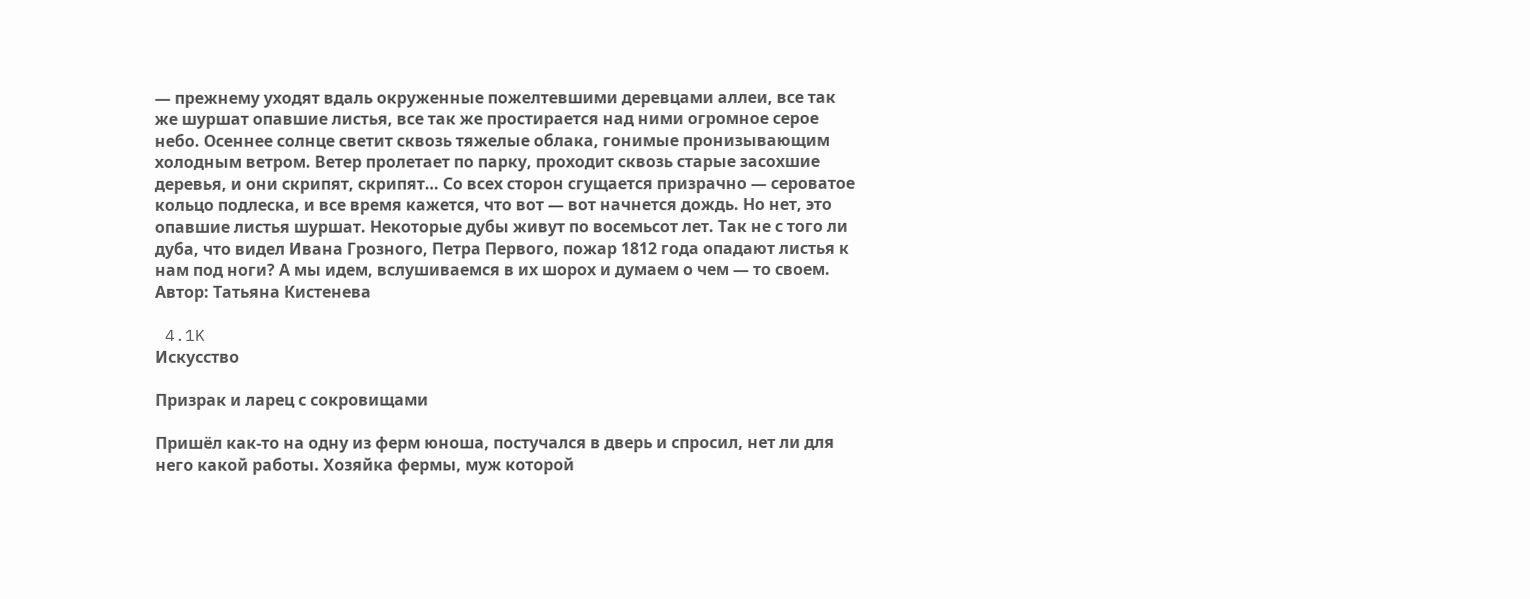— прежнему уходят вдаль окруженные пожелтевшими деревцами аллеи, все так же шуршат опавшие листья, все так же простирается над ними огромное серое небо. Осеннее солнце светит сквозь тяжелые облака, гонимые пронизывающим холодным ветром. Ветер пролетает по парку, проходит сквозь старые засохшие деревья, и они скрипят, скрипят… Со всех сторон сгущается призрачно — сероватое кольцо подлеска, и все время кажется, что вот — вот начнется дождь. Но нет, это опавшие листья шуршат. Некоторые дубы живут по восемьсот лет. Так не с того ли дуба, что видел Ивана Грозного, Петра Первого, пожар 1812 года опадают листья к нам под ноги? А мы идем, вслушиваемся в их шорох и думаем о чем — то своем. Автор: Татьяна Кистенева

 4.1K
Искусство

Призрак и ларец с сокровищами

Пришёл как-то на одну из ферм юноша, постучался в дверь и спросил, нет ли для него какой работы. Хозяйка фермы, муж которой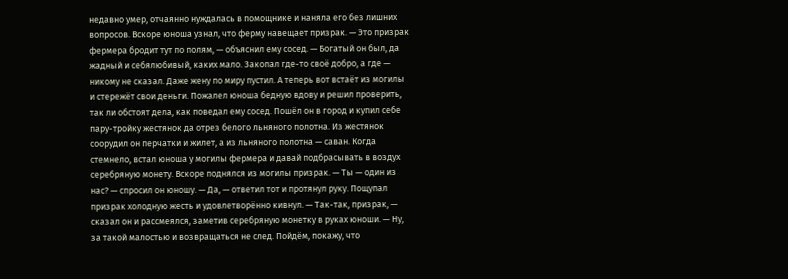недавно умер, отчаянно нуждалась в помощнике и наняла его без лишних вопросов. Вскоре юноша узнал, что ферму навещает призрак. — Это призрак фермера бродит тут по полям, — объяснил ему сосед. — Богатый он был, да жадный и себялюбивый, каких мало. Закопал где-то своё добро, а где — никому не сказал. Даже жену по миру пустил. А теперь вот встаёт из могилы и стережёт свои деньги. Пожалел юноша бедную вдову и решил проверить, так ли обстоят дела, как поведал ему сосед. Пошёл он в город и купил себе пару-тройку жестянок да отрез белого льняного полотна. Из жестянок соорудил он перчатки и жилет, а из льняного полотна — саван. Когда стемнело, встал юноша у могилы фермера и давай подбрасывать в воздух серебряную монету. Вскоре поднялся из могилы призрак. — Ты — один из нас? — спросил он юношу. — Да, — ответил тот и протянул руку. Пощупал призрак холодную жесть и удовлетворённо кивнул. — Так-так, призрак, — сказал он и рассмеялся, заметив серебряную монетку в руках юноши. — Ну, за такой малостью и возвращаться не след. Пойдём, покажу, что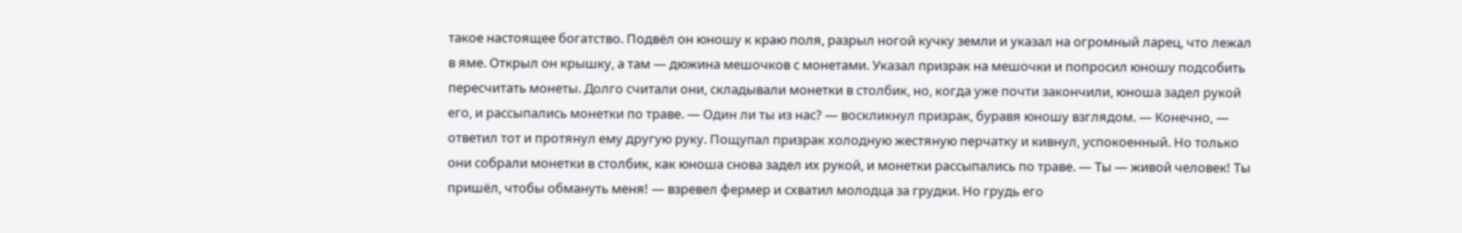такое настоящее богатство. Подвёл он юношу к краю поля, разрыл ногой кучку земли и указал на огромный ларец, что лежал в яме. Открыл он крышку, а там — дюжина мешочков с монетами. Указал призрак на мешочки и попросил юношу подсобить пересчитать монеты. Долго считали они, складывали монетки в столбик, но, когда уже почти закончили, юноша задел рукой его, и рассыпались монетки по траве. — Один ли ты из нас? — воскликнул призрак, буравя юношу взглядом. — Конечно, — ответил тот и протянул ему другую руку. Пощупал призрак холодную жестяную перчатку и кивнул, успокоенный. Но только они собрали монетки в столбик, как юноша снова задел их рукой, и монетки рассыпались по траве. — Ты — живой человек! Ты пришёл, чтобы обмануть меня! — взревел фермер и схватил молодца за грудки. Но грудь его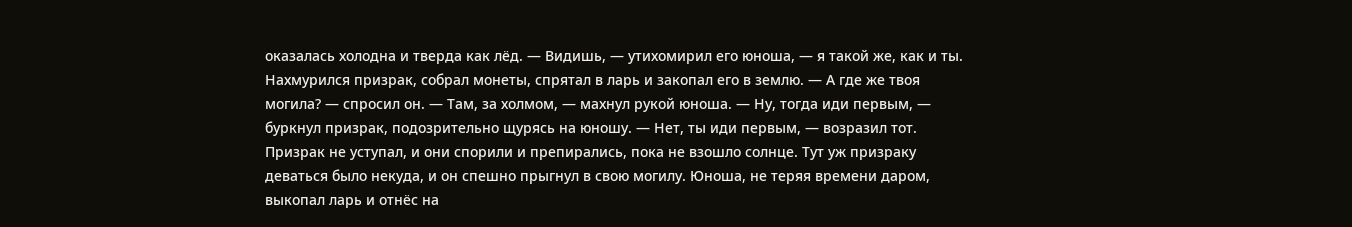оказалась холодна и тверда как лёд. — Видишь, — утихомирил его юноша, — я такой же, как и ты. Нахмурился призрак, собрал монеты, спрятал в ларь и закопал его в землю. — А где же твоя могила? — спросил он. — Там, за холмом, — махнул рукой юноша. — Ну, тогда иди первым, — буркнул призрак, подозрительно щурясь на юношу. — Нет, ты иди первым, — возразил тот. Призрак не уступал, и они спорили и препирались, пока не взошло солнце. Тут уж призраку деваться было некуда, и он спешно прыгнул в свою могилу. Юноша, не теряя времени даром, выкопал ларь и отнёс на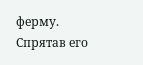ферму. Спрятав его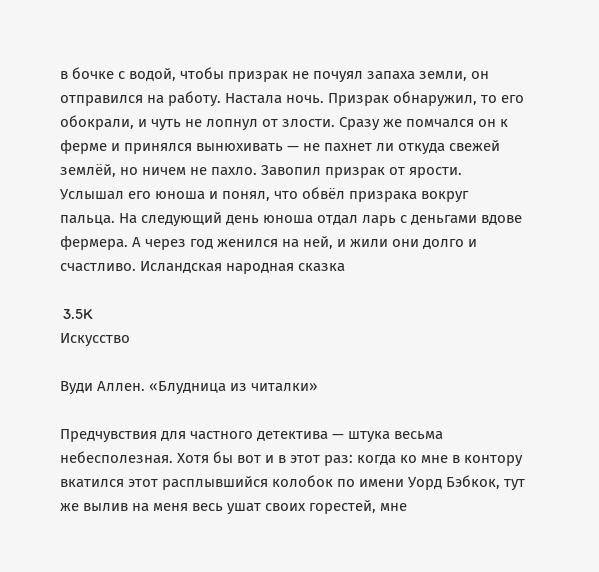в бочке с водой, чтобы призрак не почуял запаха земли, он отправился на работу. Настала ночь. Призрак обнаружил, то его обокрали, и чуть не лопнул от злости. Сразу же помчался он к ферме и принялся вынюхивать — не пахнет ли откуда свежей землёй, но ничем не пахло. Завопил призрак от ярости. Услышал его юноша и понял, что обвёл призрака вокруг пальца. На следующий день юноша отдал ларь с деньгами вдове фермера. А через год женился на ней, и жили они долго и счастливо. Исландская народная сказка

 3.5K
Искусство

Вуди Аллен. «Блудница из читалки»

Предчувствия для частного детектива — штука весьма небесполезная. Хотя бы вот и в этот раз: когда ко мне в контору вкатился этот расплывшийся колобок по имени Уорд Бэбкок, тут же вылив на меня весь ушат своих горестей, мне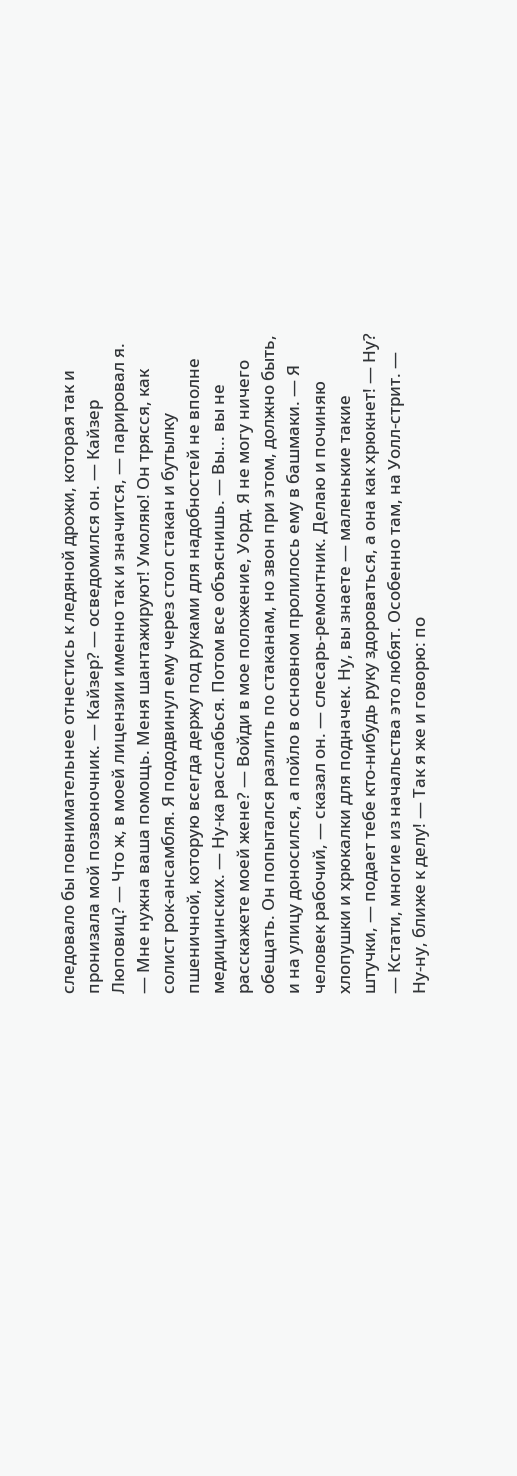следовало бы повнимательнее отнестись к ледяной дрожи, которая так и пронизала мой позвоночник. — Кайзер? — осведомился он. — Кайзер Люповиц? — Что ж, в моей лицензии именно так и значится, — парировал я. — Мне нужна ваша помощь. Меня шантажируют! Умоляю! Он трясся, как солист рок-ансамбля. Я пододвинул ему через стол стакан и бутылку пшеничной, которую всегда держу под руками для надобностей не вполне медицинских. — Ну-ка расслабься. Потом все объяснишь. — Вы... вы не расскажете моей жене? — Войди в мое положение, Уорд. Я не могу ничего обещать. Он попытался разлить по стаканам, но звон при этом, должно быть, и на улицу доносился, а пойло в основном пролилось ему в башмаки. — Я человек рабочий, — сказал он. — cлесарь-ремонтник. Делаю и починяю хлопушки и хрюкалки для подначек. Ну, вы знаете — маленькие такие штучки, — подает тебе кто-нибудь руку здороваться, а она как хрюкнет! — Ну? — Кстати, многие из начальства это любят. Особенно там, на Уолл-стрит. — Ну-ну, ближе к делу! — Так я же и говорю: по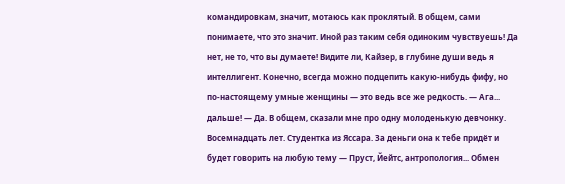командировкам, значит, мотаюсь как проклятый. В общем, сами понимаете, что это значит. Иной раз таким себя одиноким чувствуешь! Да нет, не то, что вы думаете! Видите ли, Кайзер, в глубине души ведь я интеллигент. Конечно, всегда можно подцепить какую-нибудь фифу, но по-настоящему умные женщины — это ведь все же редкость. — Ага... дальше! — Да. В общем, сказали мне про одну молоденькую девчонку. Восемнадцать лет. Студентка из Яссара. За деньги она к тебе придёт и будет говорить на любую тему — Пруст, Йейтс, антропология... Обмен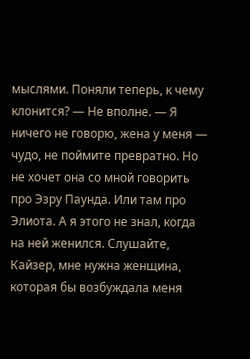мыслями. Поняли теперь, к чему клонится? — Не вполне. — Я ничего не говорю, жена у меня — чудо, не поймите превратно. Но не хочет она со мной говорить про Эзру Паунда. Или там про Элиота. А я этого не знал, когда на ней женился. Слушайте, Кайзер, мне нужна женщина, которая бы возбуждала меня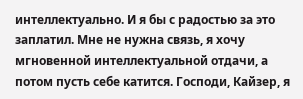интеллектуально. И я бы с радостью за это заплатил. Мне не нужна связь, я хочу мгновенной интеллектуальной отдачи, а потом пусть себе катится. Господи, Кайзер, я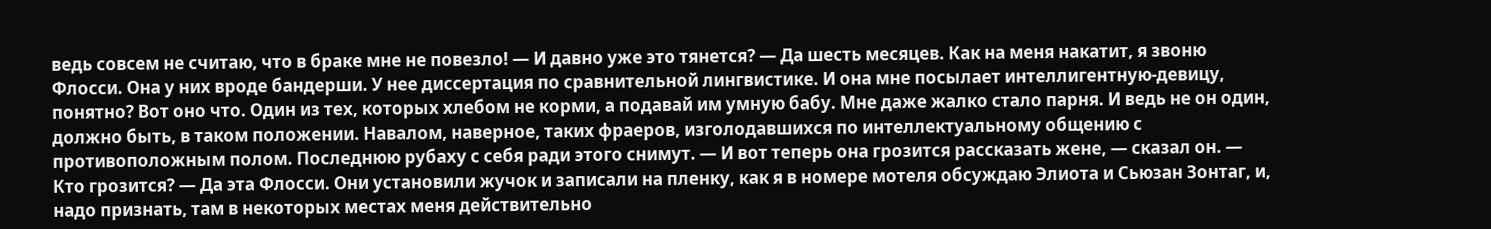ведь совсем не считаю, что в браке мне не повезло! — И давно уже это тянется? — Да шесть месяцев. Как на меня накатит, я звоню Флосси. Она у них вроде бандерши. У нее диссертация по сравнительной лингвистике. И она мне посылает интеллигентную-девицу, понятно? Вот оно что. Один из тех, которых хлебом не корми, а подавай им умную бабу. Мне даже жалко стало парня. И ведь не он один, должно быть, в таком положении. Навалом, наверное, таких фраеров, изголодавшихся по интеллектуальному общению с противоположным полом. Последнюю рубаху с себя ради этого снимут. — И вот теперь она грозится рассказать жене, — сказал он. — Кто грозится? — Да эта Флосси. Они установили жучок и записали на пленку, как я в номере мотеля обсуждаю Элиота и Сьюзан Зонтаг, и, надо признать, там в некоторых местах меня действительно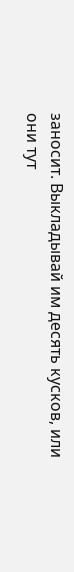заносит. Выкладывай им десять кусков, или они тут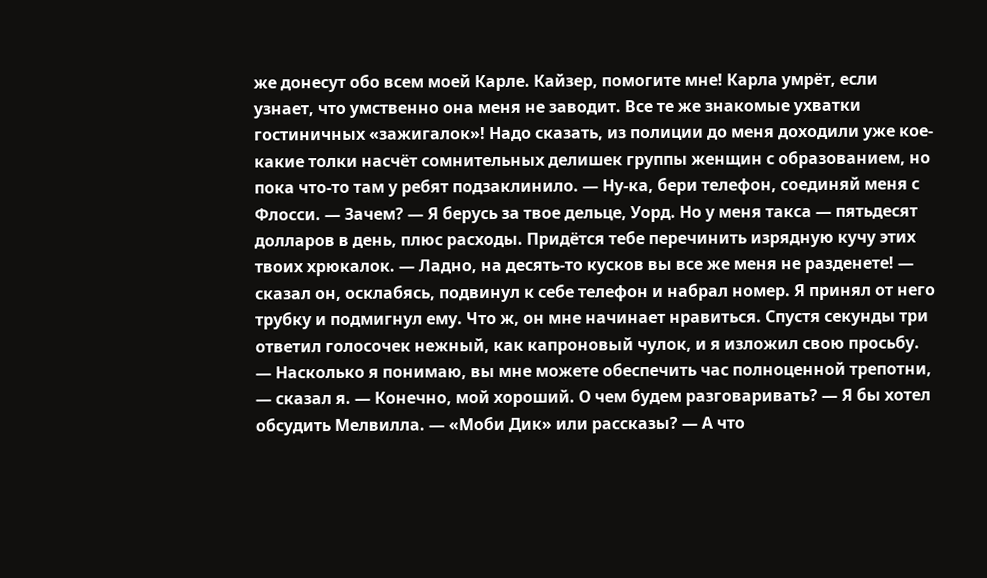же донесут обо всем моей Карле. Кайзер, помогите мне! Карла умрёт, если узнает, что умственно она меня не заводит. Все те же знакомые ухватки гостиничных «зажигалок»! Надо сказать, из полиции до меня доходили уже кое-какие толки насчёт сомнительных делишек группы женщин с образованием, но пока что-то там у ребят подзаклинило. — Ну-ка, бери телефон, соединяй меня с Флосси. — Зачем? — Я берусь за твое дельце, Уорд. Но у меня такса — пятьдесят долларов в день, плюс расходы. Придётся тебе перечинить изрядную кучу этих твоих хрюкалок. — Ладно, на десять-то кусков вы все же меня не разденете! — сказал он, осклабясь, подвинул к себе телефон и набрал номер. Я принял от него трубку и подмигнул ему. Что ж, он мне начинает нравиться. Спустя секунды три ответил голосочек нежный, как капроновый чулок, и я изложил свою просьбу. — Насколько я понимаю, вы мне можете обеспечить час полноценной трепотни, — сказал я. — Конечно, мой хороший. О чем будем разговаривать? — Я бы хотел обсудить Мелвилла. — «Моби Дик» или рассказы? — А что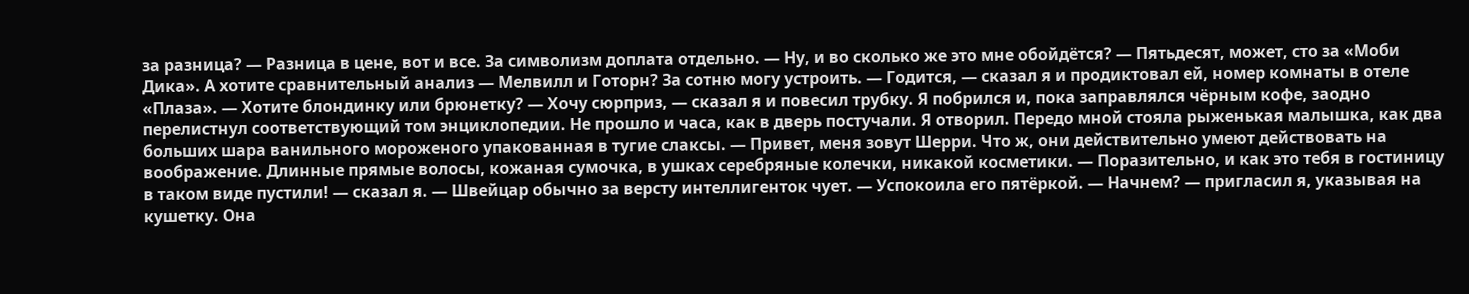за разница? — Разница в цене, вот и все. За символизм доплата отдельно. — Ну, и во сколько же это мне обойдётся? — Пятьдесят, может, сто за «Моби Дика». А хотите сравнительный анализ — Мелвилл и Готорн? За сотню могу устроить. — Годится, — сказал я и продиктовал ей, номер комнаты в отеле «Плаза». — Хотите блондинку или брюнетку? — Хочу сюрприз, — сказал я и повесил трубку. Я побрился и, пока заправлялся чёрным кофе, заодно перелистнул соответствующий том энциклопедии. Не прошло и часа, как в дверь постучали. Я отворил. Передо мной стояла рыженькая малышка, как два больших шара ванильного мороженого упакованная в тугие слаксы. — Привет, меня зовут Шерри. Что ж, они действительно умеют действовать на воображение. Длинные прямые волосы, кожаная сумочка, в ушках серебряные колечки, никакой косметики. — Поразительно, и как это тебя в гостиницу в таком виде пустили! — сказал я. — Швейцар обычно за версту интеллигенток чует. — Успокоила его пятёркой. — Начнем? — пригласил я, указывая на кушетку. Она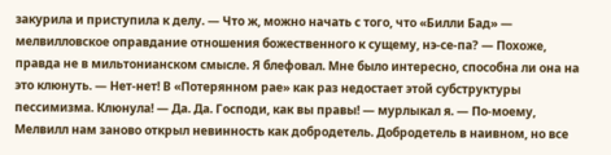закурила и приступила к делу. — Что ж, можно начать с того, что «Билли Бад» — мелвилловское оправдание отношения божественного к сущему, нэ-се-па? — Похоже, правда не в мильтонианском смысле. Я блефовал. Мне было интересно, способна ли она на это клюнуть. — Нет-нет! В «Потерянном рае» как раз недостает этой субструктуры пессимизма. Клюнула! — Да. Да. Господи, как вы правы! — мурлыкал я. — По-моему, Мелвилл нам заново открыл невинность как добродетель. Добродетель в наивном, но все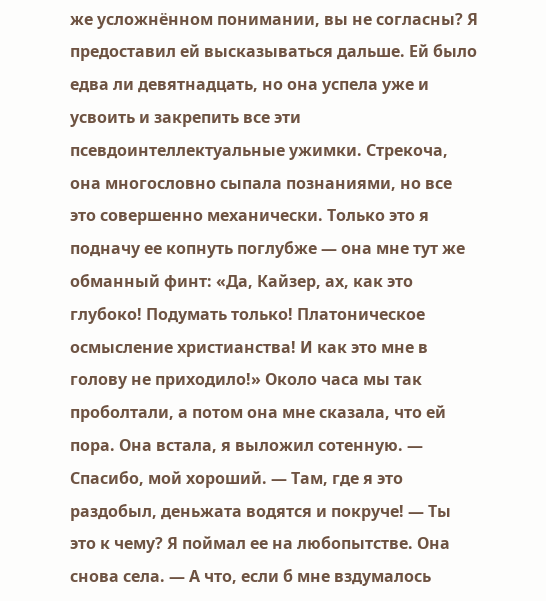же усложнённом понимании, вы не согласны? Я предоставил ей высказываться дальше. Ей было едва ли девятнадцать, но она успела уже и усвоить и закрепить все эти псевдоинтеллектуальные ужимки. Стрекоча, она многословно сыпала познаниями, но все это совершенно механически. Только это я подначу ее копнуть поглубже — она мне тут же обманный финт: «Да, Кайзер, ах, как это глубоко! Подумать только! Платоническое осмысление христианства! И как это мне в голову не приходило!» Около часа мы так проболтали, а потом она мне сказала, что ей пора. Она встала, я выложил сотенную. — Спасибо, мой хороший. — Там, где я это раздобыл, деньжата водятся и покруче! — Ты это к чему? Я поймал ее на любопытстве. Она снова села. — А что, если б мне вздумалось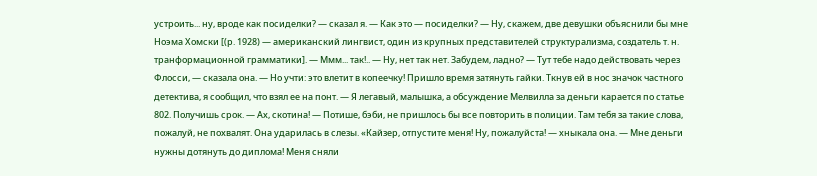устроить... ну, вроде как посиделки? — сказал я. — Как это — посиделки? — Ну, скажем, две девушки объяснили бы мне Ноэма Хомски [(р. 1928) — американский лингвист, один из крупных представителей структурализма, создатель т. н. транформационной грамматики]. — Ммм... так!.. — Ну, нет так нет. Забудем, ладно? — Тут тебе надо действовать через Флосси, — сказала она. — Но учти: это влетит в копеечку! Пришло время затянуть гайки. Ткнув ей в нос значок частного детектива, я сообщил, что взял ее на понт. — Я легавый, малышка, а обсуждение Мелвилла за деньги карается по статье 802. Получишь срок. — Ах, скотина! — Потише, бэби, не пришлось бы все повторить в полиции. Там тебя за такие слова, пожалуй, не похвалят. Она ударилась в слезы. «Кайзер, отпустите меня! Ну, пожалуйста! — хныкала она. — Мне деньги нужны дотянуть до диплома! Меня сняли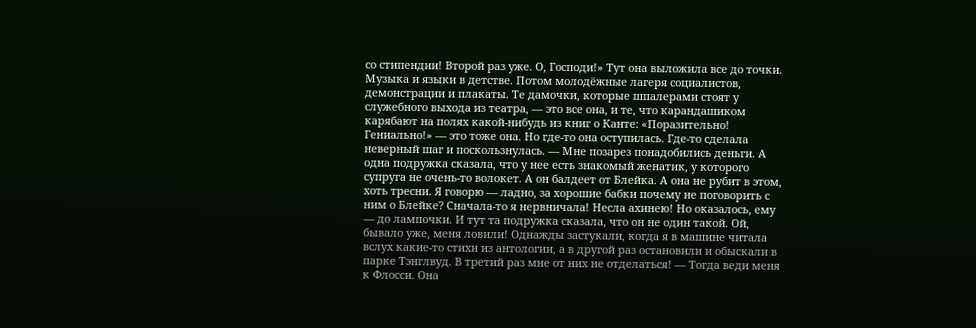со стипендии! Второй раз уже. О, Господи!» Тут она выложила все до точки. Музыка и языки в детстве. Потом молодёжные лагеря социалистов, демонстрации и плакаты. Те дамочки, которые шпалерами стоят у служебного выхода из театра, — это все она, и те, что карандашиком карябают на полях какой-нибудь из книг о Канте: «Поразительно! Гениально!» — это тоже она. Но где-то она оступилась. Где-то сделала неверный шаг и поскользнулась. — Мне позарез понадобились деньги. А одна подружка сказала, что у нее есть знакомый женатик, у которого супруга не очень-то волокет. А он балдеет от Блейка. А она не рубит в этом, хоть тресни. Я говорю — ладно, за хорошие бабки почему не поговорить с ним о Блейке? Сначала-то я нервничала! Несла ахинею! Но оказалось, ему — до лампочки. И тут та подружка сказала, что он не один такой. Ой, бывало уже, меня ловили! Однажды застукали, когда я в машине читала вслух какие-то стихи из антологии, а в другой раз остановили и обыскали в парке Тэнглвуд. В третий раз мне от них не отделаться! — Тогда веди меня к Флосси. Она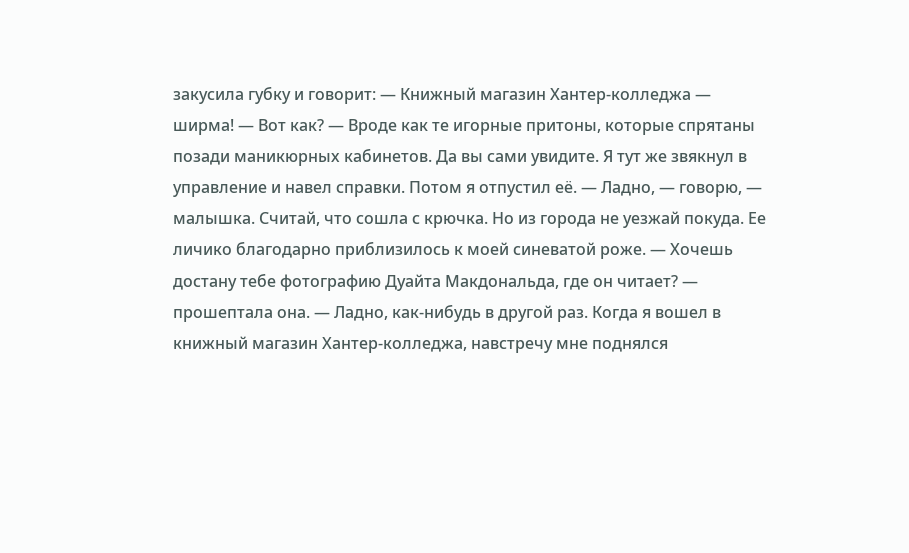закусила губку и говорит: — Книжный магазин Хантер-колледжа — ширма! — Вот как? — Вроде как те игорные притоны, которые спрятаны позади маникюрных кабинетов. Да вы сами увидите. Я тут же звякнул в управление и навел справки. Потом я отпустил её. — Ладно, — говорю, — малышка. Считай, что сошла с крючка. Но из города не уезжай покуда. Ее личико благодарно приблизилось к моей синеватой роже. — Хочешь достану тебе фотографию Дуайта Макдональда, где он читает? — прошептала она. — Ладно, как-нибудь в другой раз. Когда я вошел в книжный магазин Хантер-колледжа, навстречу мне поднялся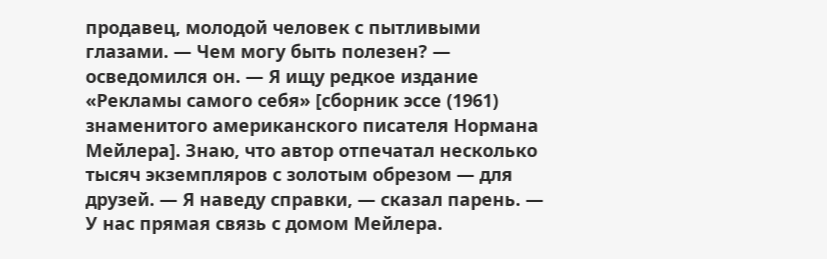продавец, молодой человек с пытливыми глазами. — Чем могу быть полезен? — осведомился он. — Я ищу редкое издание «Рекламы самого себя» [сборник эссе (1961) знаменитого американского писателя Нормана Мейлера]. Знаю, что автор отпечатал несколько тысяч экземпляров с золотым обрезом — для друзей. — Я наведу справки, — сказал парень. — У нас прямая связь с домом Мейлера.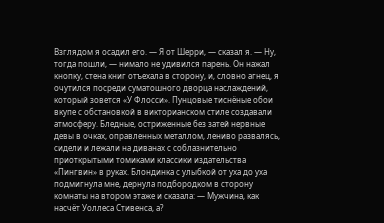Взглядом я осадил его. — Я от Шерри, — сказал я. — Ну, тогда пошли, — нимало не удивился парень. Он нажал кнопку, стена книг отъехала в сторону, и, словно агнец, я очутился посреди суматошного дворца наслаждений, который зовется «У Флосси». Пунцовые тиснёные обои вкупе с обстановкой в викторианском стиле создавали атмосферу. Бледные, остриженные без затей нервные девы в очках, оправленных металлом, лениво развалясь, сидели и лежали на диванах с соблазнительно приоткрытыми томиками классики издательства «Пингвин» в руках. Блондинка с улыбкой от уха до уха подмигнула мне, дернула подбородком в сторону комнаты на втором этаже и сказала: — Мужчина, как насчёт Уоллеса Стивенса, а?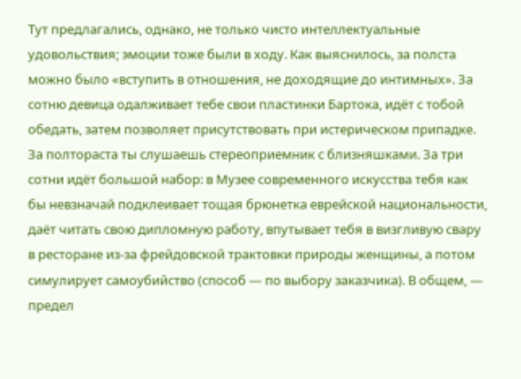Тут предлагались, однако, не только чисто интеллектуальные удовольствия; эмоции тоже были в ходу. Как выяснилось, за полста можно было «вступить в отношения, не доходящие до интимных». За сотню девица одалживает тебе свои пластинки Бартока, идёт с тобой обедать, затем позволяет присутствовать при истерическом припадке. За полтораста ты слушаешь стереоприемник с близняшками. За три сотни идёт большой набор: в Музее современного искусства тебя как бы невзначай подклеивает тощая брюнетка еврейской национальности, даёт читать свою дипломную работу, впутывает тебя в визгливую свару в ресторане из-за фрейдовской трактовки природы женщины, а потом симулирует самоубийство (способ — по выбору заказчика). В общем, — предел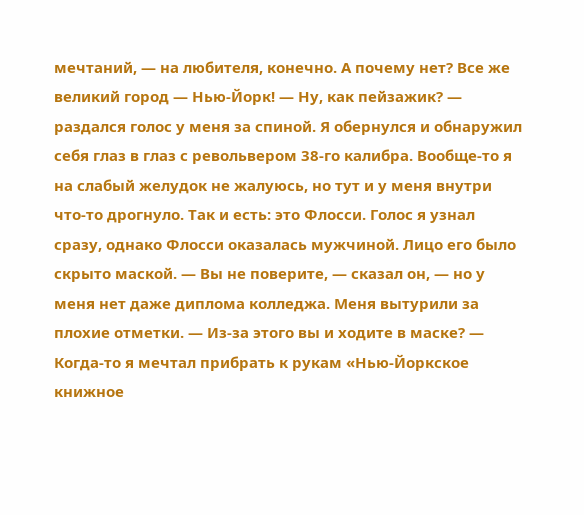мечтаний, — на любителя, конечно. А почему нет? Все же великий город — Нью-Йорк! — Ну, как пейзажик? — раздался голос у меня за спиной. Я обернулся и обнаружил себя глаз в глаз с револьвером 38-го калибра. Вообще-то я на слабый желудок не жалуюсь, но тут и у меня внутри что-то дрогнуло. Так и есть: это Флосси. Голос я узнал сразу, однако Флосси оказалась мужчиной. Лицо его было скрыто маской. — Вы не поверите, — сказал он, — но у меня нет даже диплома колледжа. Меня вытурили за плохие отметки. — Из-за этого вы и ходите в маске? — Когда-то я мечтал прибрать к рукам «Нью-Йоркское книжное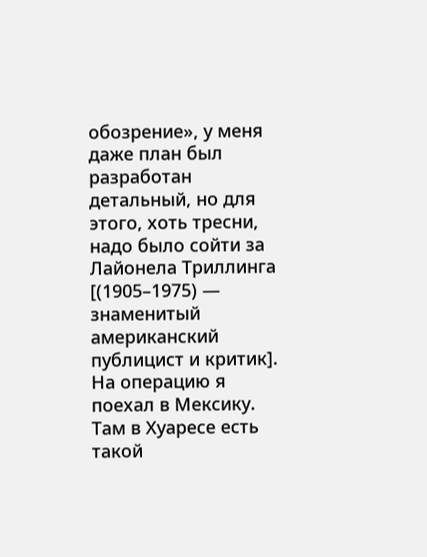обозрение», у меня даже план был разработан детальный, но для этого, хоть тресни, надо было сойти за Лайонела Триллинга [(1905–1975) — знаменитый американский публицист и критик]. На операцию я поехал в Мексику. Там в Хуаресе есть такой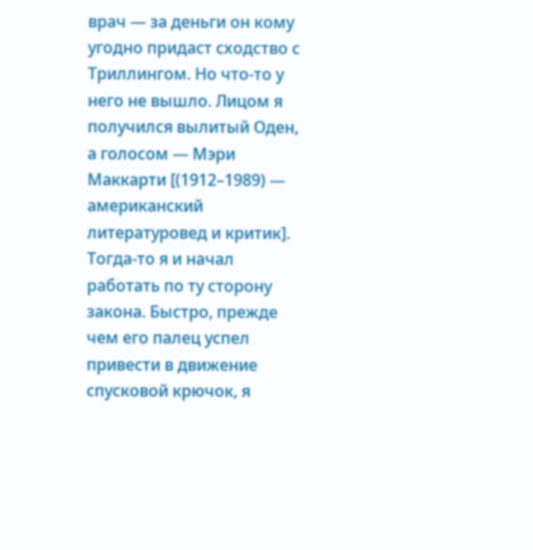врач — за деньги он кому угодно придаст сходство с Триллингом. Но что-то у него не вышло. Лицом я получился вылитый Оден, а голосом — Мэри Маккарти [(1912–1989) — американский литературовед и критик]. Тогда-то я и начал работать по ту сторону закона. Быстро, прежде чем его палец успел привести в движение спусковой крючок, я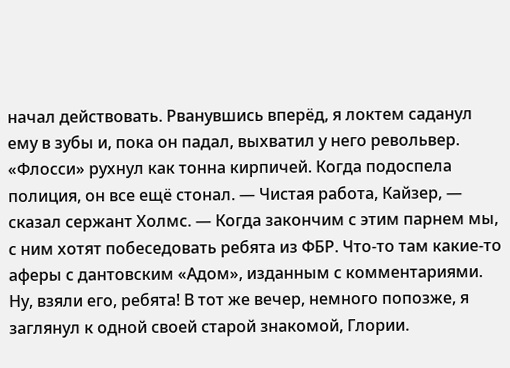начал действовать. Рванувшись вперёд, я локтем саданул ему в зубы и, пока он падал, выхватил у него револьвер. «Флосси» рухнул как тонна кирпичей. Когда подоспела полиция, он все ещё стонал. — Чистая работа, Кайзер, — сказал сержант Холмс. — Когда закончим с этим парнем мы, с ним хотят побеседовать ребята из ФБР. Что-то там какие-то аферы с дантовским «Адом», изданным с комментариями. Ну, взяли его, ребята! В тот же вечер, немного попозже, я заглянул к одной своей старой знакомой, Глории.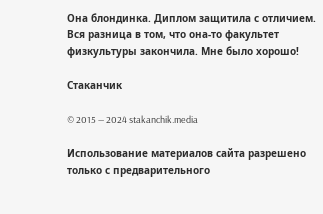Она блондинка. Диплом защитила с отличием. Вся разница в том, что она-то факультет физкультуры закончила. Мне было хорошо!

Стаканчик

© 2015 — 2024 stakanchik.media

Использование материалов сайта разрешено только с предварительного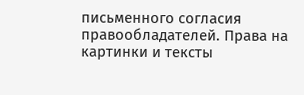письменного согласия правообладателей. Права на картинки и тексты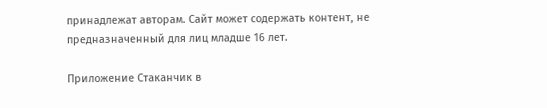принадлежат авторам. Сайт может содержать контент, не предназначенный для лиц младше 16 лет.

Приложение Стаканчик в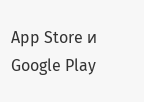App Store и Google Play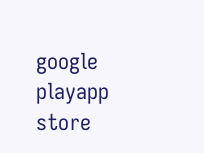google playapp store